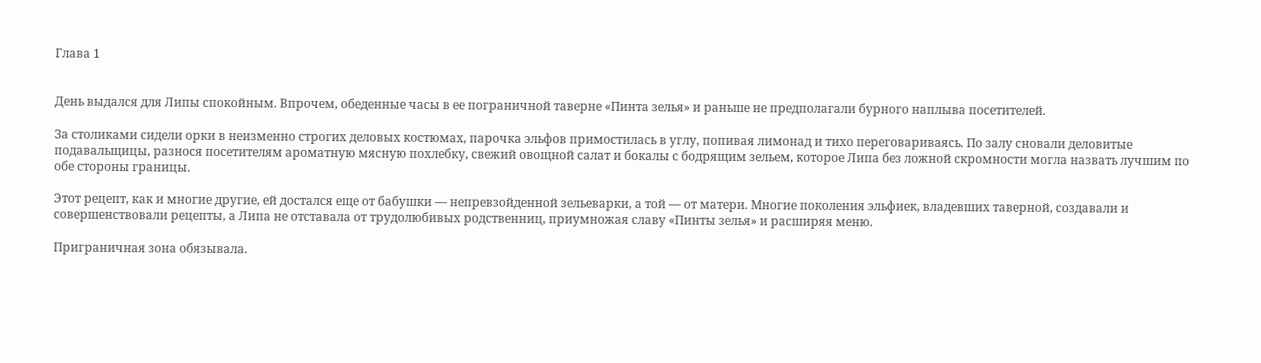Глава 1


День выдался для Липы спокойным. Впрочем, обеденные часы в ее пограничной таверне «Пинта зелья» и раньше не предполагали бурного наплыва посетителей.

За столиками сидели орки в неизменно строгих деловых костюмах, парочка эльфов примостилась в углу, попивая лимонад и тихо переговариваясь. По залу сновали деловитые подавальщицы, разнося посетителям ароматную мясную похлебку, свежий овощной салат и бокалы с бодрящим зельем, которое Липа без ложной скромности могла назвать лучшим по обе стороны границы.

Этот рецепт, как и многие другие, ей достался еще от бабушки — непревзойденной зельеварки, а той — от матери. Многие поколения эльфиек, владевших таверной, создавали и совершенствовали рецепты, а Липа не отставала от трудолюбивых родственниц, приумножая славу «Пинты зелья» и расширяя меню.

Приграничная зона обязывала.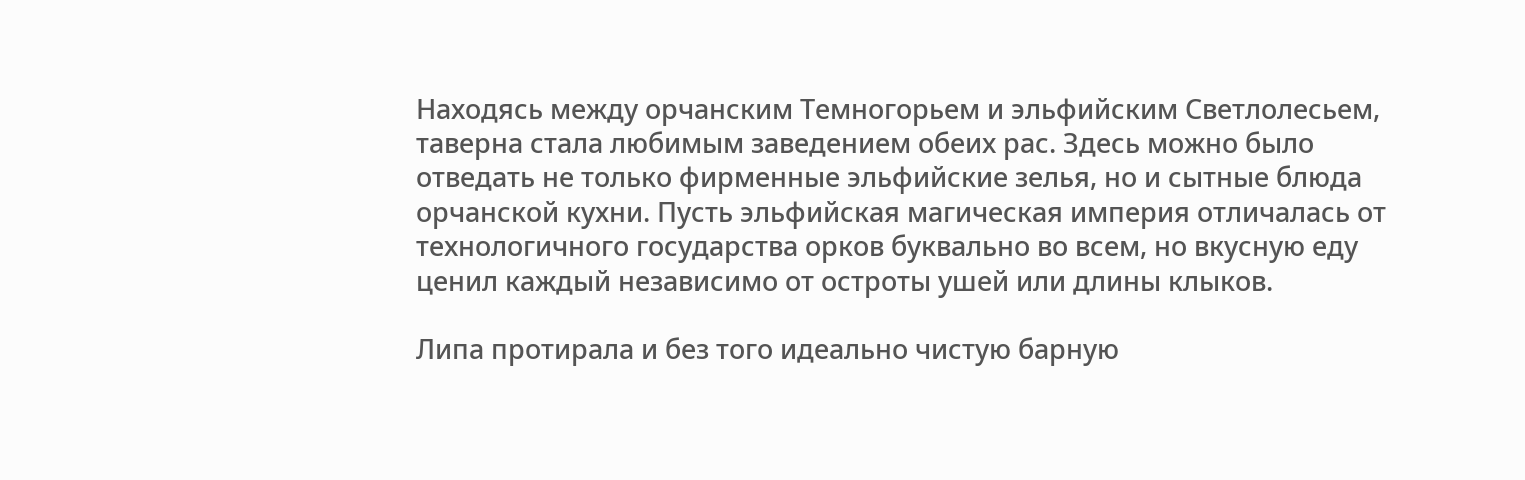Находясь между орчанским Темногорьем и эльфийским Светлолесьем, таверна стала любимым заведением обеих рас. Здесь можно было отведать не только фирменные эльфийские зелья, но и сытные блюда орчанской кухни. Пусть эльфийская магическая империя отличалась от технологичного государства орков буквально во всем, но вкусную еду ценил каждый независимо от остроты ушей или длины клыков.

Липа протирала и без того идеально чистую барную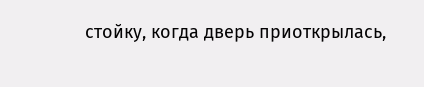стойку, когда дверь приоткрылась,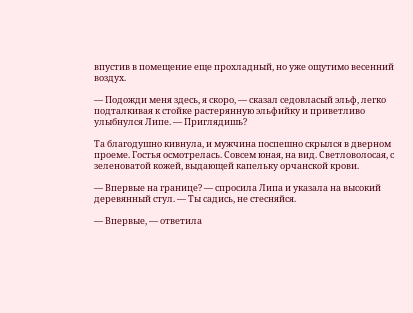впустив в помещение еще прохладный, но уже ощутимо весенний воздух.

— Подожди меня здесь, я скоро, — сказал седовласый эльф, легко подталкивая к стойке растерянную эльфийку и приветливо улыбнулся Липе. — Приглядишь?

Та благодушно кивнула, и мужчина поспешно скрылся в дверном проеме. Гостья осмотрелась. Совсем юная, на вид. Светловолосая, с зеленоватой кожей, выдающей капельку орчанской крови.

— Впервые на границе? — спросила Липа и указала на высокий деревянный стул. — Ты садись, не стесняйся.

— Впервые, — ответила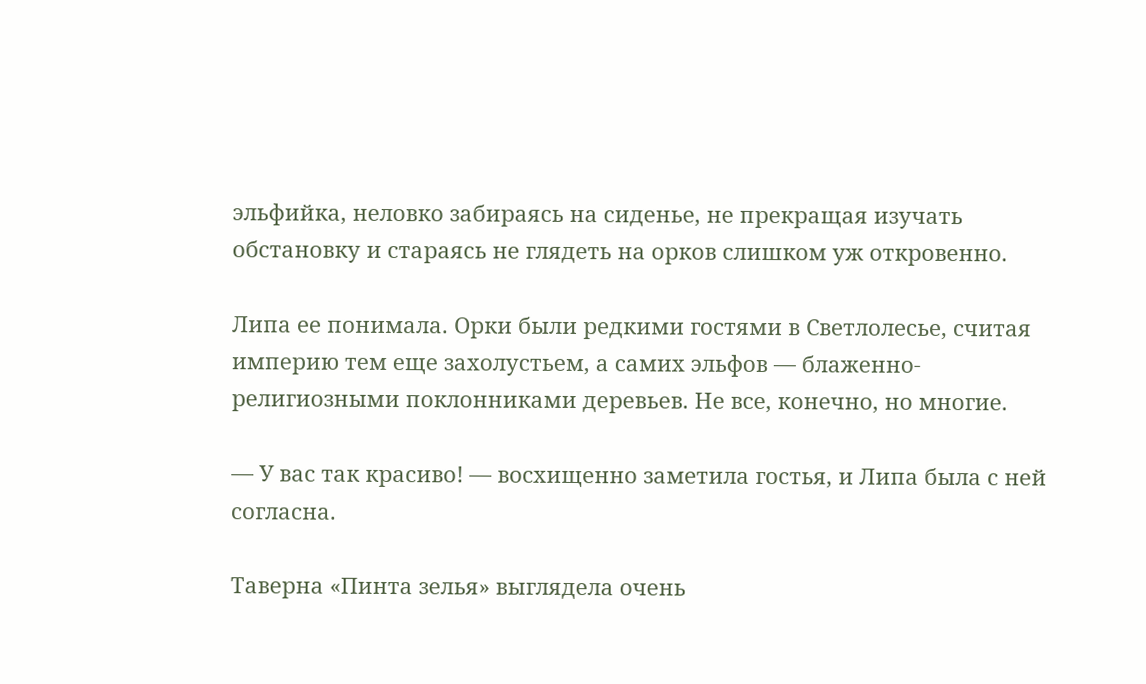эльфийка, неловко забираясь на сиденье, не прекращая изучать обстановку и стараясь не глядеть на орков слишком уж откровенно.

Липа ее понимала. Орки были редкими гостями в Светлолесье, считая империю тем еще захолустьем, а самих эльфов — блаженно-религиозными поклонниками деревьев. Не все, конечно, но многие.

— У вас так красиво! — восхищенно заметила гостья, и Липа была с ней согласна.

Таверна «Пинта зелья» выглядела очень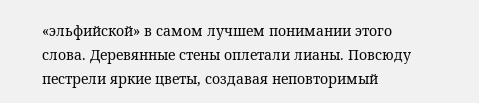«эльфийской» в самом лучшем понимании этого слова. Деревянные стены оплетали лианы. Повсюду пестрели яркие цветы, создавая неповторимый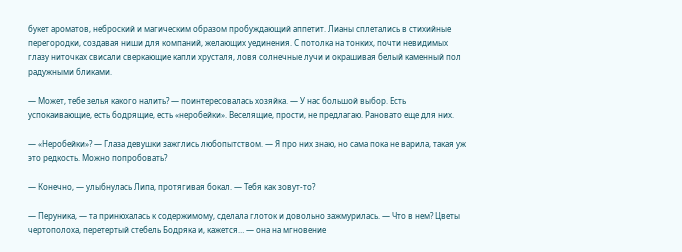букет ароматов, неброский и магическим образом пробуждающий аппетит. Лианы сплетались в стихийные перегородки, создавая ниши для компаний, желающих уединения. С потолка на тонких, почти невидимых глазу ниточках свисали сверкающие капли хрусталя, ловя солнечные лучи и окрашивая белый каменный пол радужными бликами.

— Может, тебе зелья какого налить? — поинтересовалась хозяйка. — У нас большой выбор. Есть успокаивающие, есть бодрящие, есть «неробейки». Веселящие, прости, не предлагаю. Рановато еще для них.

— «Неробейки»? — Глаза девушки зажглись любопытством. — Я про них знаю, но сама пока не варила, такая уж это редкость. Можно попробовать?

— Конечно, — улыбнулась Липа, протягивая бокал. — Тебя как зовут-то?

— Перуника, — та принюхалась к содержимому, сделала глоток и довольно зажмурилась. — Что в нем? Цветы чертополоха, перетертый стебель Бодряка и, кажется… — она на мгновение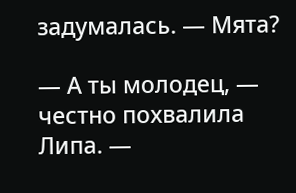задумалась. — Мята?

— А ты молодец, — честно похвалила Липа. —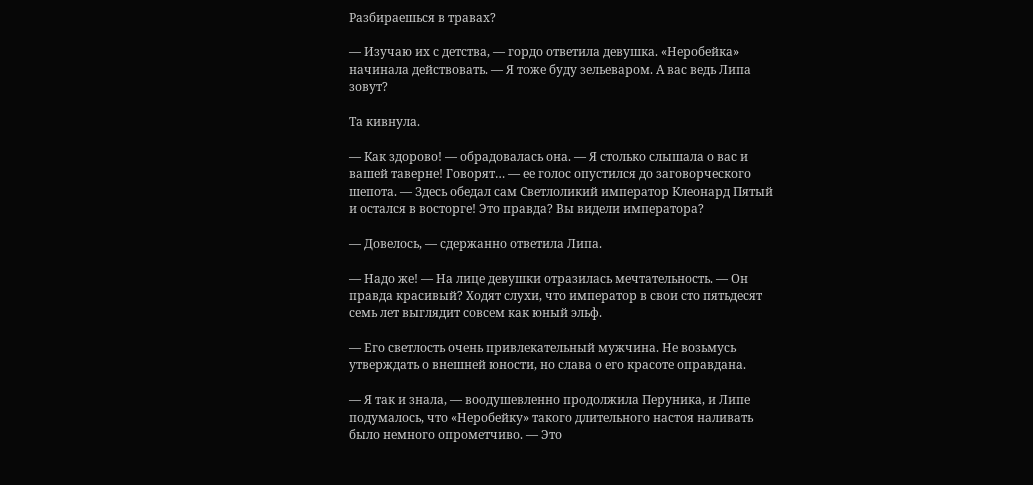Разбираешься в травах?

— Изучаю их с детства, — гордо ответила девушка. «Неробейка» начинала действовать. — Я тоже буду зельеваром. А вас ведь Липа зовут?

Та кивнула.

— Как здорово! — обрадовалась она. — Я столько слышала о вас и вашей таверне! Говорят… — ее голос опустился до заговорческого шепота. — Здесь обедал сам Светлоликий император Клеонард Пятый и остался в восторге! Это правда? Вы видели императора?

— Довелось, — сдержанно ответила Липа.

— Надо же! — На лице девушки отразилась мечтательность. — Он правда красивый? Ходят слухи, что император в свои сто пятьдесят семь лет выглядит совсем как юный эльф.

— Его светлость очень привлекательный мужчина. Не возьмусь утверждать о внешней юности, но слава о его красоте оправдана.

— Я так и знала, — воодушевленно продолжила Перуника, и Липе подумалось, что «Неробейку» такого длительного настоя наливать было немного опрометчиво. — Это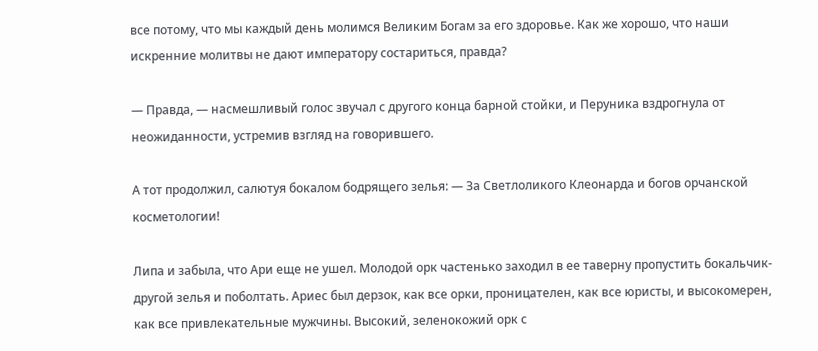все потому, что мы каждый день молимся Великим Богам за его здоровье. Как же хорошо, что наши искренние молитвы не дают императору состариться, правда?

— Правда, — насмешливый голос звучал с другого конца барной стойки, и Перуника вздрогнула от неожиданности, устремив взгляд на говорившего.

А тот продолжил, салютуя бокалом бодрящего зелья: — За Светлоликого Клеонарда и богов орчанской косметологии!

Липа и забыла, что Ари еще не ушел. Молодой орк частенько заходил в ее таверну пропустить бокальчик-другой зелья и поболтать. Ариес был дерзок, как все орки, проницателен, как все юристы, и высокомерен, как все привлекательные мужчины. Высокий, зеленокожий орк с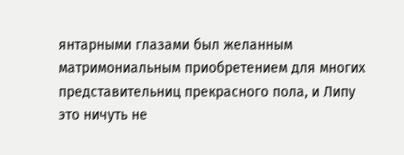янтарными глазами был желанным матримониальным приобретением для многих представительниц прекрасного пола, и Липу это ничуть не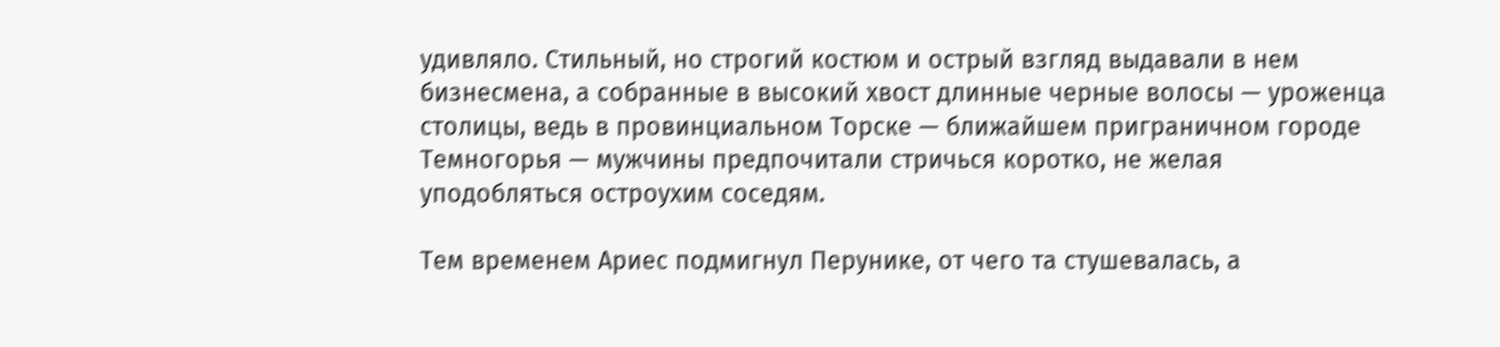удивляло. Стильный, но строгий костюм и острый взгляд выдавали в нем бизнесмена, а собранные в высокий хвост длинные черные волосы — уроженца столицы, ведь в провинциальном Торске — ближайшем приграничном городе Темногорья — мужчины предпочитали стричься коротко, не желая уподобляться остроухим соседям.

Тем временем Ариес подмигнул Перунике, от чего та стушевалась, а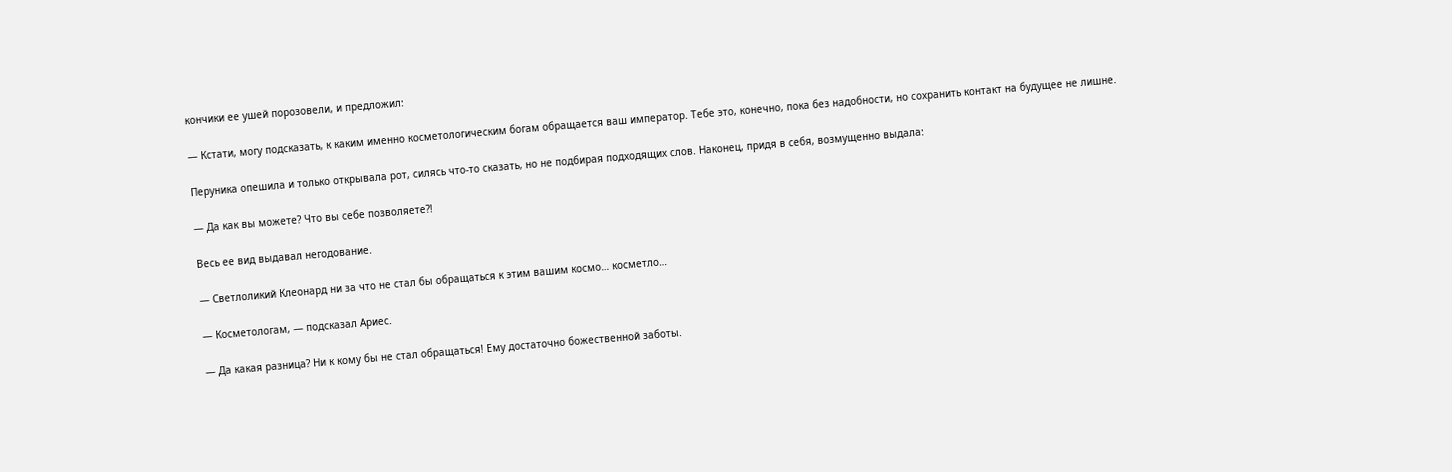кончики ее ушей порозовели, и предложил:

— Кстати, могу подсказать, к каким именно косметологическим богам обращается ваш император. Тебе это, конечно, пока без надобности, но сохранить контакт на будущее не лишне.

Перуника опешила и только открывала рот, силясь что-то сказать, но не подбирая подходящих слов. Наконец, придя в себя, возмущенно выдала:

— Да как вы можете? Что вы себе позволяете?!

Весь ее вид выдавал негодование.

— Светлоликий Клеонард ни за что не стал бы обращаться к этим вашим космо… косметло…

— Косметологам, — подсказал Ариес.

— Да какая разница? Ни к кому бы не стал обращаться! Ему достаточно божественной заботы.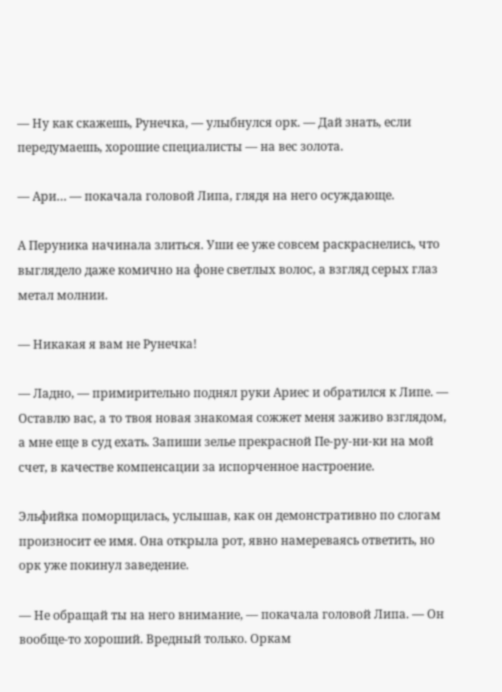— Ну как скажешь, Рунечка, — улыбнулся орк. — Дай знать, если передумаешь, хорошие специалисты — на вес золота.

— Ари… — покачала головой Липа, глядя на него осуждающе.

А Перуника начинала злиться. Уши ее уже совсем раскраснелись, что выглядело даже комично на фоне светлых волос, а взгляд серых глаз метал молнии.

— Никакая я вам не Рунечка!

— Ладно, — примирительно поднял руки Ариес и обратился к Липе. — Оставлю вас, а то твоя новая знакомая сожжет меня заживо взглядом, а мне еще в суд ехать. Запиши зелье прекрасной Пе-ру-ни-ки на мой счет, в качестве компенсации за испорченное настроение.

Эльфийка поморщилась, услышав, как он демонстративно по слогам произносит ее имя. Она открыла рот, явно намереваясь ответить, но орк уже покинул заведение.

— Не обращай ты на него внимание, — покачала головой Липа. — Он вообще-то хороший. Вредный только. Оркам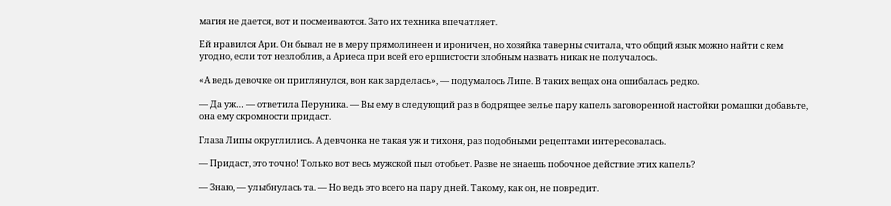магия не дается, вот и посмеиваются. Зато их техника впечатляет.

Ей нравился Ари. Он бывал не в меру прямолинеен и ироничен, но хозяйка таверны считала, что общий язык можно найти с кем угодно, если тот незлоблив, а Ариеса при всей его ершистости злобным назвать никак не получалось.

«А ведь девочке он приглянулся, вон как зарделась», — подумалось Липе. В таких вещах она ошибалась редко.

— Да уж… — ответила Перуника. — Вы ему в следующий раз в бодрящее зелье пару капель заговоренной настойки ромашки добавьте, она ему скромности придаст.

Глаза Липы округлились. А девчонка не такая уж и тихоня, раз подобными рецептами интересовалась.

— Придаст, это точно! Только вот весь мужской пыл отобьет. Разве не знаешь побочное действие этих капель?

— Знаю, — улыбнулась та. — Но ведь это всего на пару дней. Такому, как он, не повредит.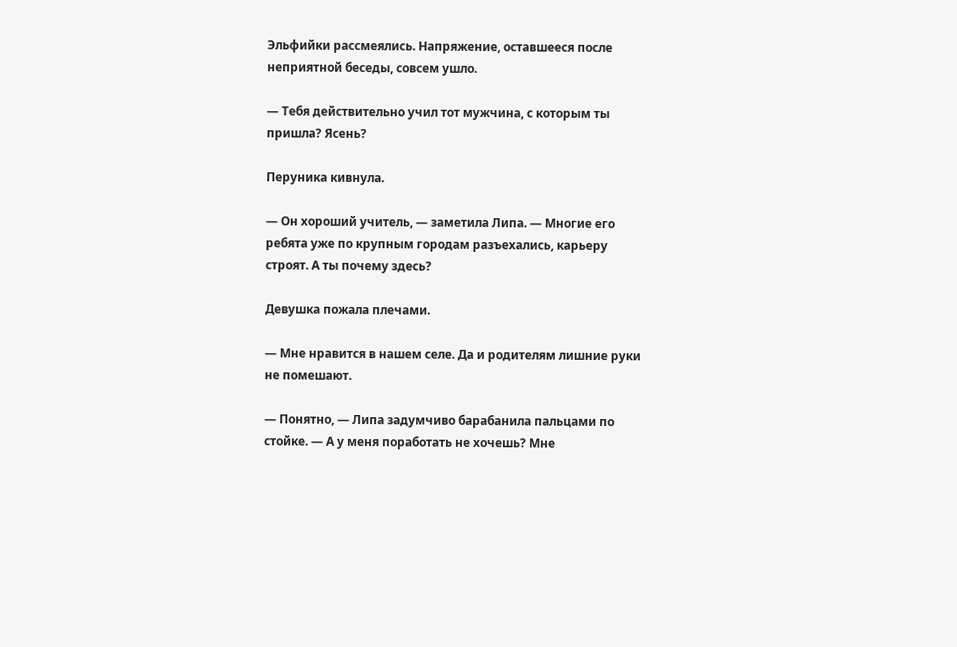Эльфийки рассмеялись. Напряжение, оставшееся после неприятной беседы, совсем ушло.

— Тебя действительно учил тот мужчина, с которым ты пришла? Ясень?

Перуника кивнула.

— Он хороший учитель, — заметила Липа. — Многие его ребята уже по крупным городам разъехались, карьеру строят. А ты почему здесь?

Девушка пожала плечами.

— Мне нравится в нашем селе. Да и родителям лишние руки не помешают.

— Понятно, — Липа задумчиво барабанила пальцами по стойке. — А у меня поработать не хочешь? Мне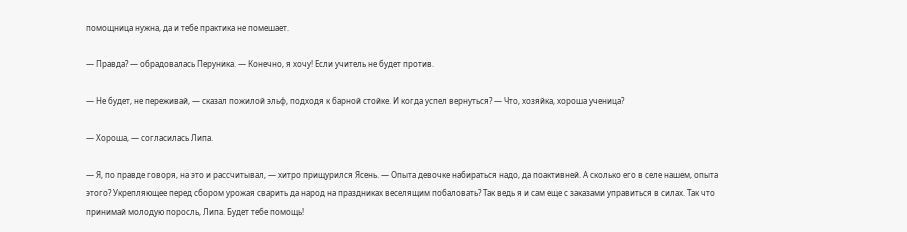помощница нужна, да и тебе практика не помешает.

— Правда? — обрадовалась Перуника. — Конечно, я хочу! Если учитель не будет против.

— Не будет, не переживай, — сказал пожилой эльф, подходя к барной стойке. И когда успел вернуться? — Что, хозяйка, хороша ученица?

— Хороша, — согласилась Липа.

— Я, по правде говоря, на это и рассчитывал, — хитро прищурился Ясень. — Опыта девочке набираться надо, да поактивней. А сколько его в селе нашем, опыта этого? Укрепляющее перед сбором урожая сварить да народ на праздниках веселящим побаловать? Так ведь я и сам еще с заказами управиться в силах. Так что принимай молодую поросль, Липа. Будет тебе помощь!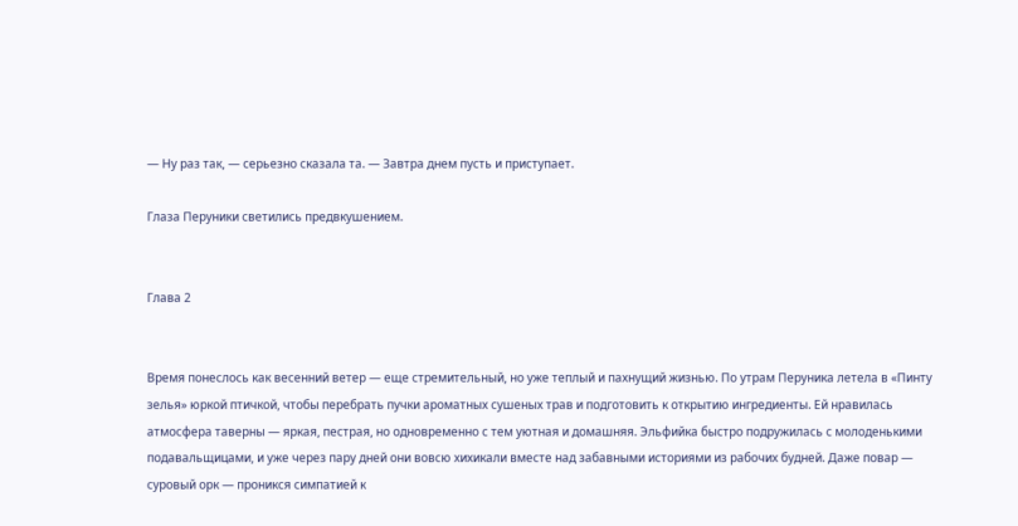— Ну раз так, — серьезно сказала та. — Завтра днем пусть и приступает.

Глаза Перуники светились предвкушением.


Глава 2


Время понеслось как весенний ветер — еще стремительный, но уже теплый и пахнущий жизнью. По утрам Перуника летела в «Пинту зелья» юркой птичкой, чтобы перебрать пучки ароматных сушеных трав и подготовить к открытию ингредиенты. Ей нравилась атмосфера таверны — яркая, пестрая, но одновременно с тем уютная и домашняя. Эльфийка быстро подружилась с молоденькими подавальщицами, и уже через пару дней они вовсю хихикали вместе над забавными историями из рабочих будней. Даже повар — суровый орк — проникся симпатией к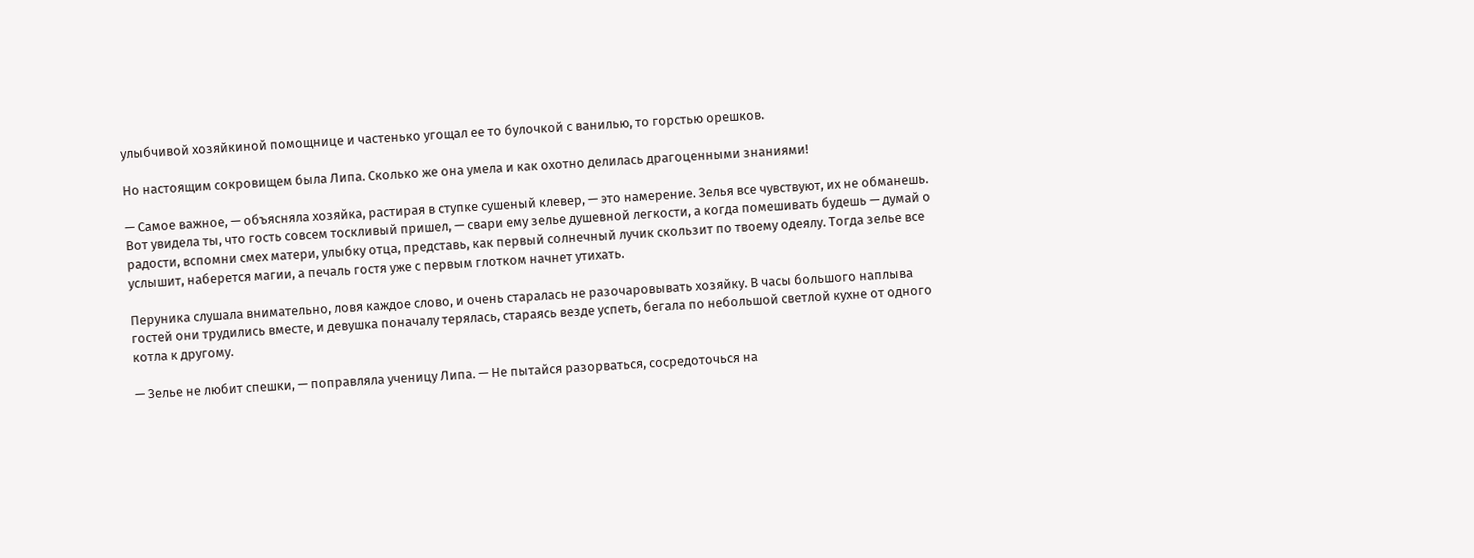улыбчивой хозяйкиной помощнице и частенько угощал ее то булочкой с ванилью, то горстью орешков.

Но настоящим сокровищем была Липа. Сколько же она умела и как охотно делилась драгоценными знаниями!

— Самое важное, — объясняла хозяйка, растирая в ступке сушеный клевер, — это намерение. Зелья все чувствуют, их не обманешь. Вот увидела ты, что гость совсем тоскливый пришел, — свари ему зелье душевной легкости, а когда помешивать будешь — думай о радости, вспомни смех матери, улыбку отца, представь, как первый солнечный лучик скользит по твоему одеялу. Тогда зелье все услышит, наберется магии, а печаль гостя уже с первым глотком начнет утихать.

Перуника слушала внимательно, ловя каждое слово, и очень старалась не разочаровывать хозяйку. В часы большого наплыва гостей они трудились вместе, и девушка поначалу терялась, стараясь везде успеть, бегала по небольшой светлой кухне от одного котла к другому.

— Зелье не любит спешки, — поправляла ученицу Липа. — Не пытайся разорваться, сосредоточься на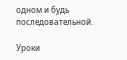одном и будь последовательной.

Уроки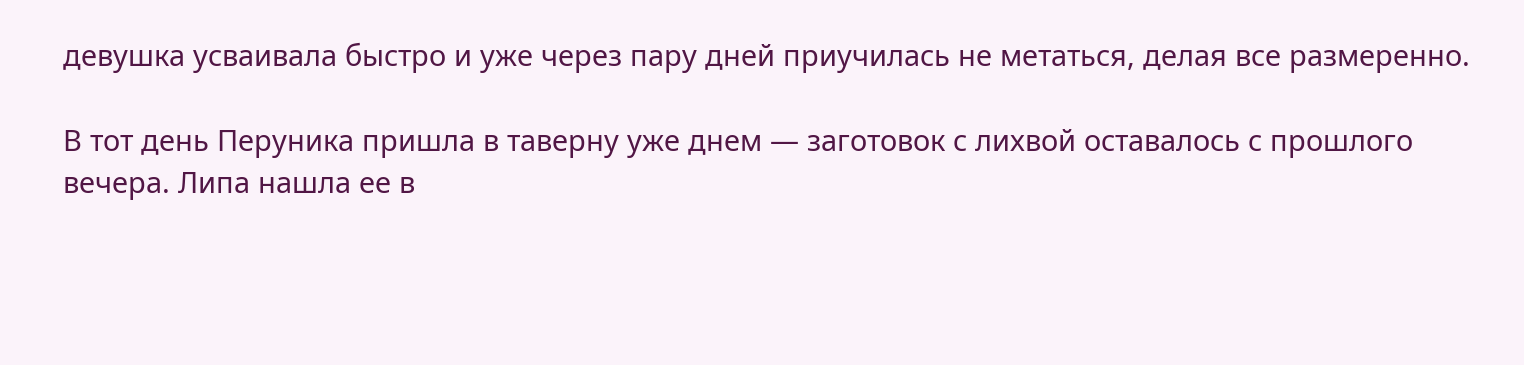девушка усваивала быстро и уже через пару дней приучилась не метаться, делая все размеренно.

В тот день Перуника пришла в таверну уже днем — заготовок с лихвой оставалось с прошлого вечера. Липа нашла ее в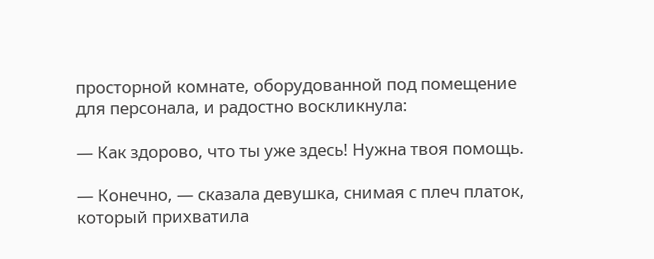просторной комнате, оборудованной под помещение для персонала, и радостно воскликнула:

— Как здорово, что ты уже здесь! Нужна твоя помощь.

— Конечно, — сказала девушка, снимая с плеч платок, который прихватила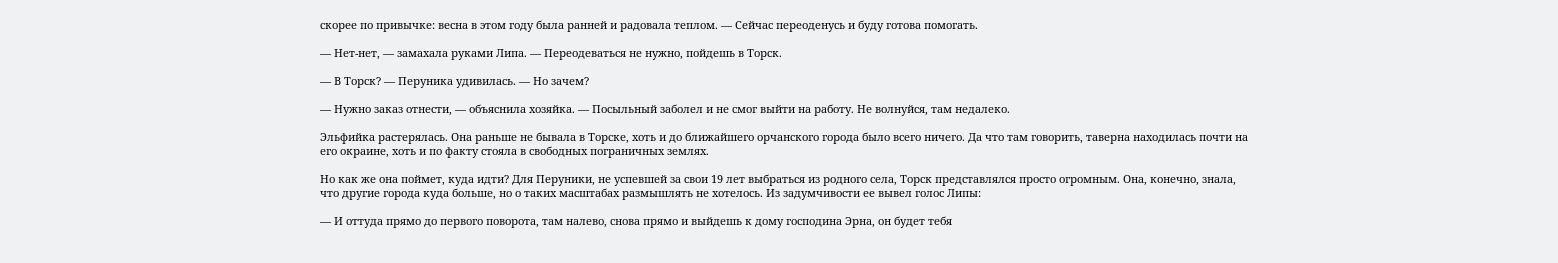скорее по привычке: весна в этом году была ранней и радовала теплом. — Сейчас переоденусь и буду готова помогать.

— Нет-нет, — замахала руками Липа. — Переодеваться не нужно, пойдешь в Торск.

— В Торск? — Перуника удивилась. — Но зачем?

— Нужно заказ отнести, — объяснила хозяйка. — Посыльный заболел и не смог выйти на работу. Не волнуйся, там недалеко.

Эльфийка растерялась. Она раньше не бывала в Торске, хоть и до ближайшего орчанского города было всего ничего. Да что там говорить, таверна находилась почти на его окраине, хоть и по факту стояла в свободных пограничных землях.

Но как же она поймет, куда идти? Для Перуники, не успевшей за свои 19 лет выбраться из родного села, Торск представлялся просто огромным. Она, конечно, знала, что другие города куда больше, но о таких масштабах размышлять не хотелось. Из задумчивости ее вывел голос Липы:

— И оттуда прямо до первого поворота, там налево, снова прямо и выйдешь к дому господина Эрна, он будет тебя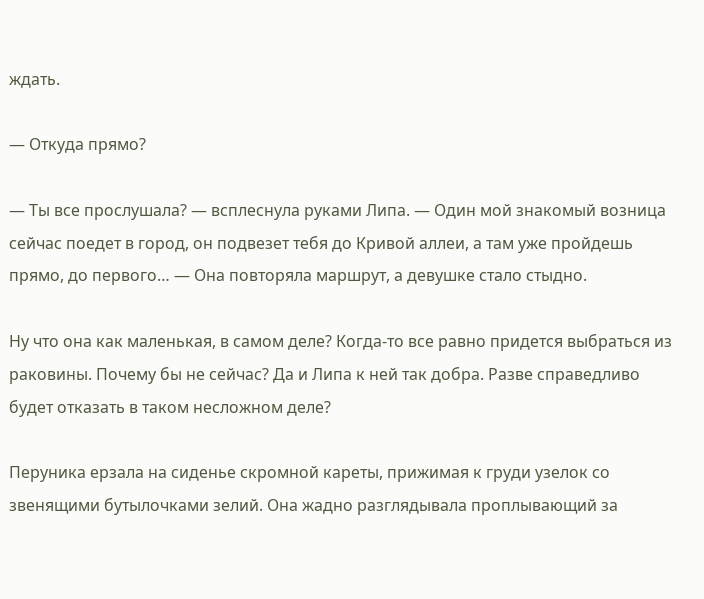ждать.

— Откуда прямо?

— Ты все прослушала? — всплеснула руками Липа. — Один мой знакомый возница сейчас поедет в город, он подвезет тебя до Кривой аллеи, а там уже пройдешь прямо, до первого… — Она повторяла маршрут, а девушке стало стыдно.

Ну что она как маленькая, в самом деле? Когда-то все равно придется выбраться из раковины. Почему бы не сейчас? Да и Липа к ней так добра. Разве справедливо будет отказать в таком несложном деле?

Перуника ерзала на сиденье скромной кареты, прижимая к груди узелок со звенящими бутылочками зелий. Она жадно разглядывала проплывающий за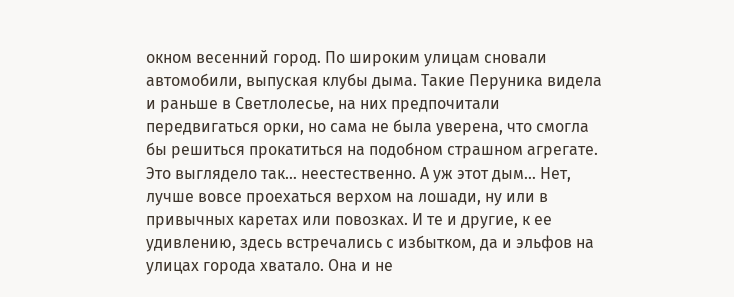окном весенний город. По широким улицам сновали автомобили, выпуская клубы дыма. Такие Перуника видела и раньше в Светлолесье, на них предпочитали передвигаться орки, но сама не была уверена, что смогла бы решиться прокатиться на подобном страшном агрегате. Это выглядело так… неестественно. А уж этот дым… Нет, лучше вовсе проехаться верхом на лошади, ну или в привычных каретах или повозках. И те и другие, к ее удивлению, здесь встречались с избытком, да и эльфов на улицах города хватало. Она и не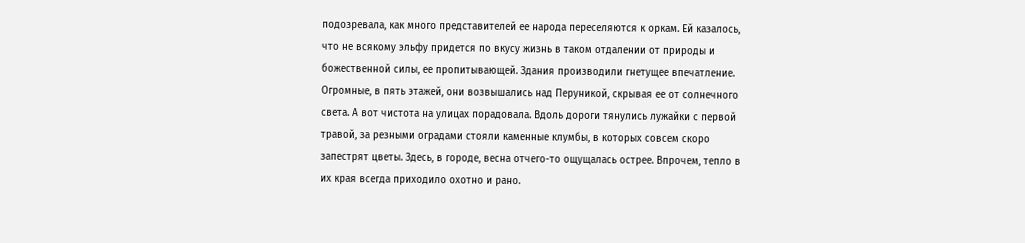подозревала, как много представителей ее народа переселяются к оркам. Ей казалось, что не всякому эльфу придется по вкусу жизнь в таком отдалении от природы и божественной силы, ее пропитывающей. Здания производили гнетущее впечатление. Огромные, в пять этажей, они возвышались над Перуникой, скрывая ее от солнечного света. А вот чистота на улицах порадовала. Вдоль дороги тянулись лужайки с первой травой, за резными оградами стояли каменные клумбы, в которых совсем скоро запестрят цветы. Здесь, в городе, весна отчего-то ощущалась острее. Впрочем, тепло в их края всегда приходило охотно и рано.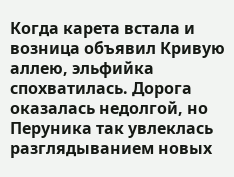Когда карета встала и возница объявил Кривую аллею, эльфийка спохватилась. Дорога оказалась недолгой, но Перуника так увлеклась разглядыванием новых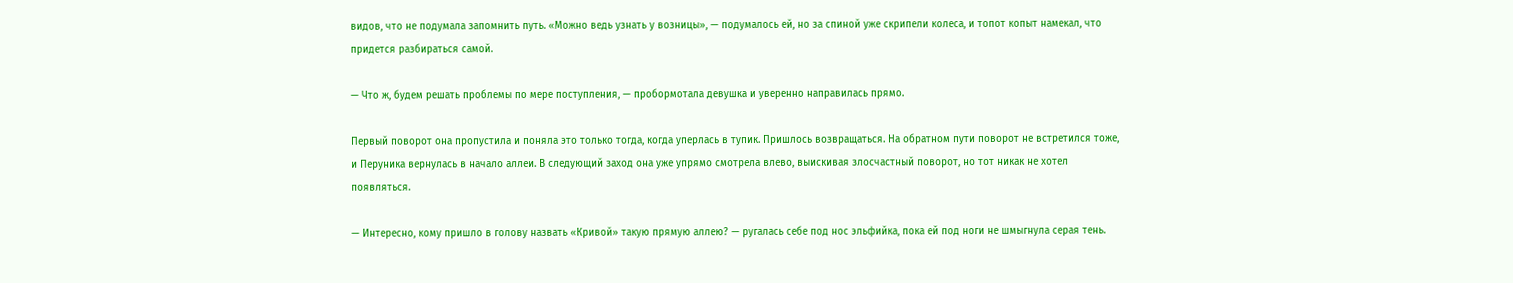видов, что не подумала запомнить путь. «Можно ведь узнать у возницы», — подумалось ей, но за спиной уже скрипели колеса, и топот копыт намекал, что придется разбираться самой.

— Что ж, будем решать проблемы по мере поступления, — пробормотала девушка и уверенно направилась прямо.

Первый поворот она пропустила и поняла это только тогда, когда уперлась в тупик. Пришлось возвращаться. На обратном пути поворот не встретился тоже, и Перуника вернулась в начало аллеи. В следующий заход она уже упрямо смотрела влево, выискивая злосчастный поворот, но тот никак не хотел появляться.

— Интересно, кому пришло в голову назвать «Кривой» такую прямую аллею? — ругалась себе под нос эльфийка, пока ей под ноги не шмыгнула серая тень.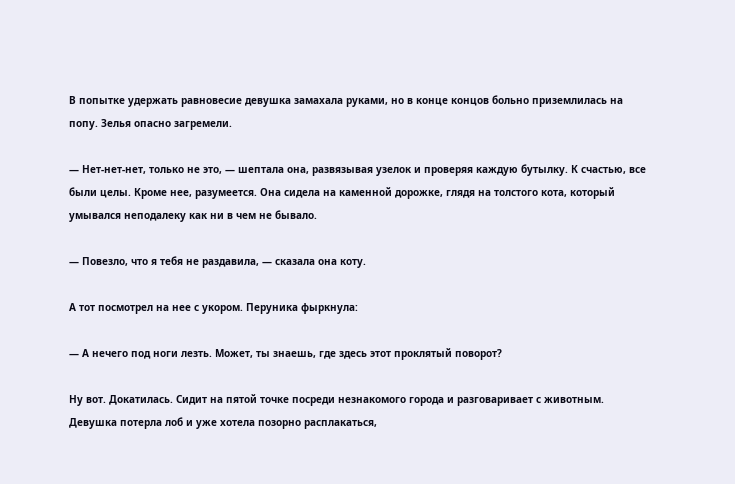В попытке удержать равновесие девушка замахала руками, но в конце концов больно приземлилась на попу. Зелья опасно загремели.

— Нет-нет-нет, только не это, — шептала она, развязывая узелок и проверяя каждую бутылку. К счастью, все были целы. Кроме нее, разумеется. Она сидела на каменной дорожке, глядя на толстого кота, который умывался неподалеку как ни в чем не бывало.

— Повезло, что я тебя не раздавила, — сказала она коту.

А тот посмотрел на нее с укором. Перуника фыркнула:

— А нечего под ноги лезть. Может, ты знаешь, где здесь этот проклятый поворот?

Ну вот. Докатилась. Сидит на пятой точке посреди незнакомого города и разговаривает с животным. Девушка потерла лоб и уже хотела позорно расплакаться,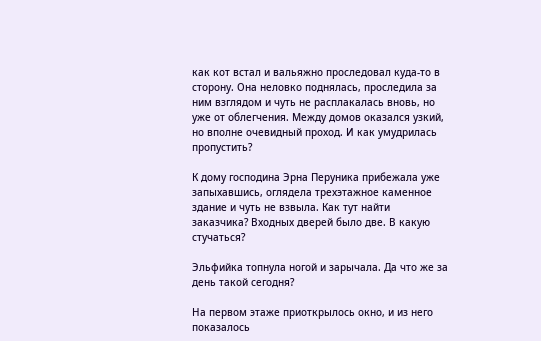как кот встал и вальяжно проследовал куда-то в сторону. Она неловко поднялась, проследила за ним взглядом и чуть не расплакалась вновь, но уже от облегчения. Между домов оказался узкий, но вполне очевидный проход. И как умудрилась пропустить?

К дому господина Эрна Перуника прибежала уже запыхавшись, оглядела трехэтажное каменное здание и чуть не взвыла. Как тут найти заказчика? Входных дверей было две. В какую стучаться?

Эльфийка топнула ногой и зарычала. Да что же за день такой сегодня?

На первом этаже приоткрылось окно, и из него показалось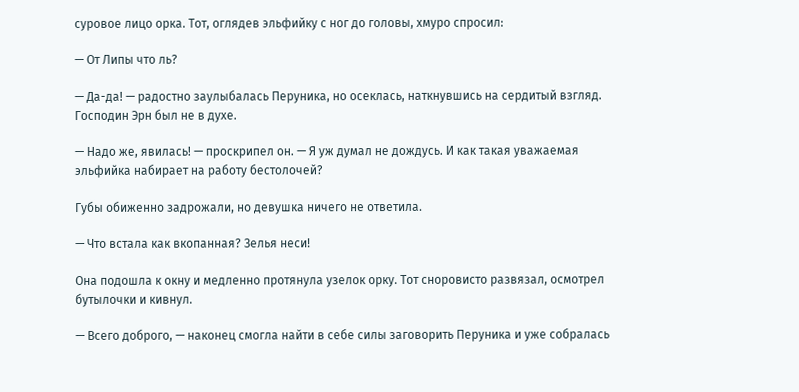суровое лицо орка. Тот, оглядев эльфийку с ног до головы, хмуро спросил:

— От Липы что ль?

— Да-да! — радостно заулыбалась Перуника, но осеклась, наткнувшись на сердитый взгляд. Господин Эрн был не в духе.

— Надо же, явилась! — проскрипел он. — Я уж думал не дождусь. И как такая уважаемая эльфийка набирает на работу бестолочей?

Губы обиженно задрожали, но девушка ничего не ответила.

— Что встала как вкопанная? Зелья неси!

Она подошла к окну и медленно протянула узелок орку. Тот сноровисто развязал, осмотрел бутылочки и кивнул.

— Всего доброго, — наконец смогла найти в себе силы заговорить Перуника и уже собралась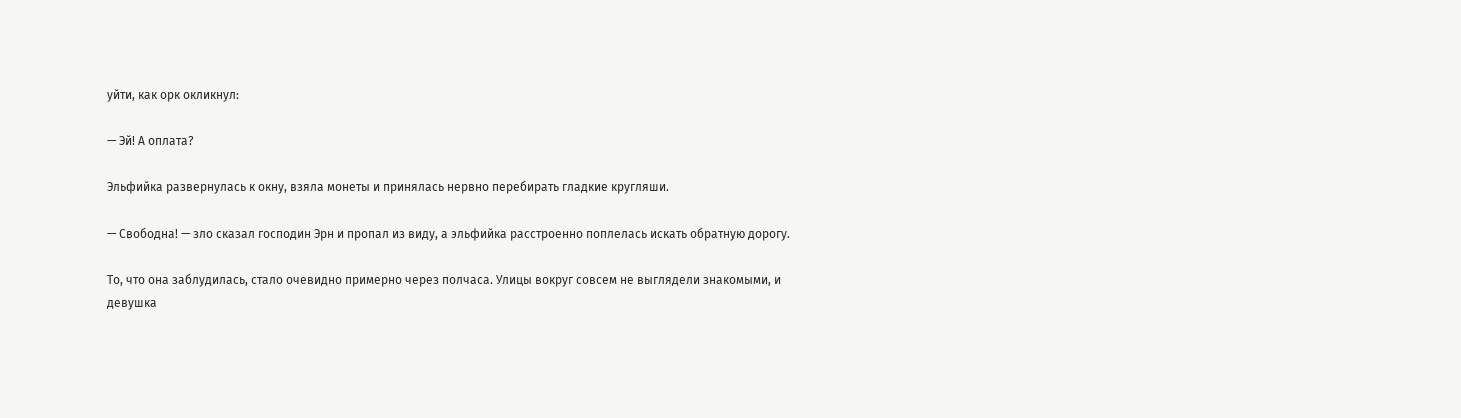уйти, как орк окликнул:

— Эй! А оплата?

Эльфийка развернулась к окну, взяла монеты и принялась нервно перебирать гладкие кругляши.

— Свободна! — зло сказал господин Эрн и пропал из виду, а эльфийка расстроенно поплелась искать обратную дорогу.

То, что она заблудилась, стало очевидно примерно через полчаса. Улицы вокруг совсем не выглядели знакомыми, и девушка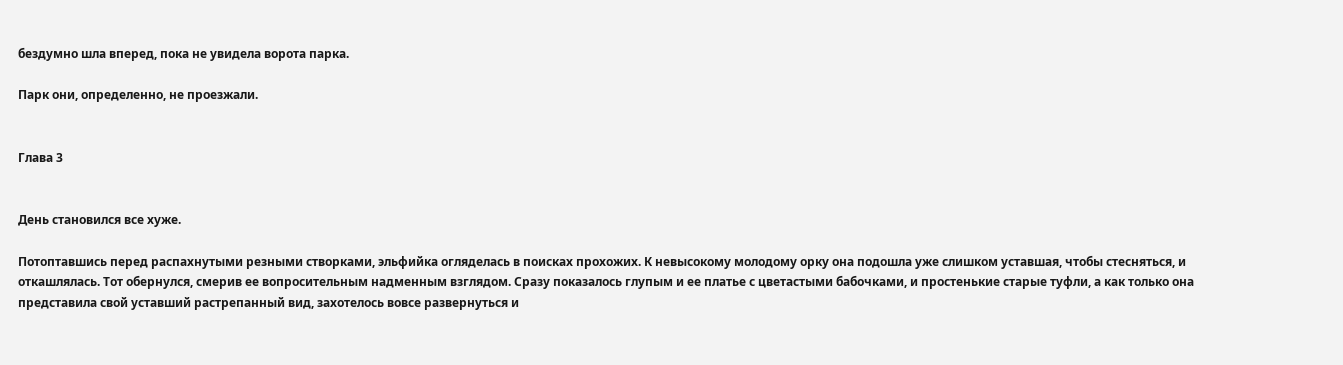бездумно шла вперед, пока не увидела ворота парка.

Парк они, определенно, не проезжали.


Глава 3


День становился все хуже.

Потоптавшись перед распахнутыми резными створками, эльфийка огляделась в поисках прохожих. К невысокому молодому орку она подошла уже слишком уставшая, чтобы стесняться, и откашлялась. Тот обернулся, смерив ее вопросительным надменным взглядом. Сразу показалось глупым и ее платье с цветастыми бабочками, и простенькие старые туфли, а как только она представила свой уставший растрепанный вид, захотелось вовсе развернуться и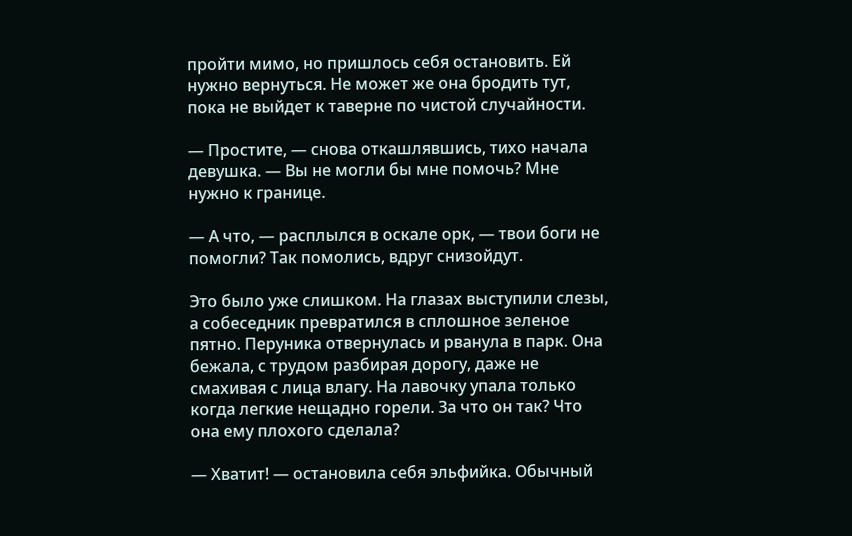пройти мимо, но пришлось себя остановить. Ей нужно вернуться. Не может же она бродить тут, пока не выйдет к таверне по чистой случайности.

— Простите, — снова откашлявшись, тихо начала девушка. — Вы не могли бы мне помочь? Мне нужно к границе.

— А что, — расплылся в оскале орк, — твои боги не помогли? Так помолись, вдруг снизойдут.

Это было уже слишком. На глазах выступили слезы, а собеседник превратился в сплошное зеленое пятно. Перуника отвернулась и рванула в парк. Она бежала, с трудом разбирая дорогу, даже не смахивая с лица влагу. На лавочку упала только когда легкие нещадно горели. За что он так? Что она ему плохого сделала?

— Хватит! — остановила себя эльфийка. Обычный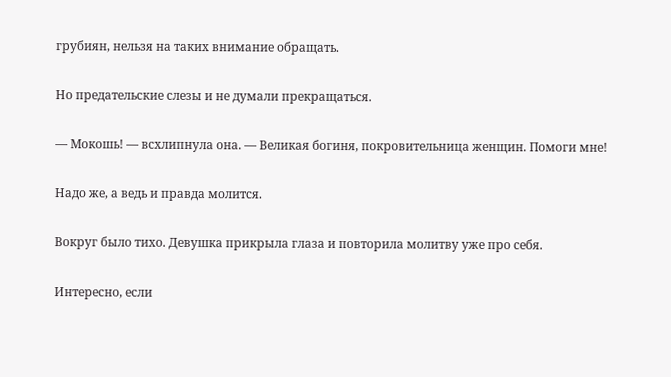грубиян, нельзя на таких внимание обращать.

Но предательские слезы и не думали прекращаться.

— Мокошь! — всхлипнула она. — Великая богиня, покровительница женщин. Помоги мне!

Надо же, а ведь и правда молится.

Вокруг было тихо. Девушка прикрыла глаза и повторила молитву уже про себя.

Интересно, если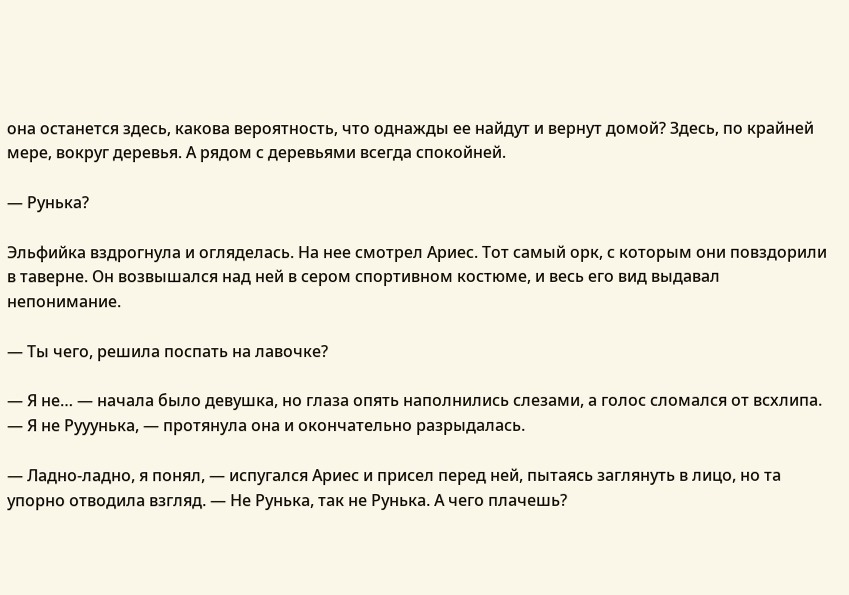она останется здесь, какова вероятность, что однажды ее найдут и вернут домой? Здесь, по крайней мере, вокруг деревья. А рядом с деревьями всегда спокойней.

— Рунька?

Эльфийка вздрогнула и огляделась. На нее смотрел Ариес. Тот самый орк, с которым они повздорили в таверне. Он возвышался над ней в сером спортивном костюме, и весь его вид выдавал непонимание.

— Ты чего, решила поспать на лавочке?

— Я не… — начала было девушка, но глаза опять наполнились слезами, а голос сломался от всхлипа. — Я не Рууунька, — протянула она и окончательно разрыдалась.

— Ладно-ладно, я понял, — испугался Ариес и присел перед ней, пытаясь заглянуть в лицо, но та упорно отводила взгляд. — Не Рунька, так не Рунька. А чего плачешь?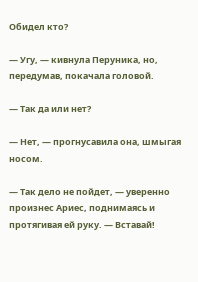Обидел кто?

— Угу, — кивнула Перуника, но, передумав, покачала головой.

— Так да или нет?

— Нет, — прогнусавила она, шмыгая носом.

— Так дело не пойдет, — уверенно произнес Ариес, поднимаясь и протягивая ей руку. — Вставай!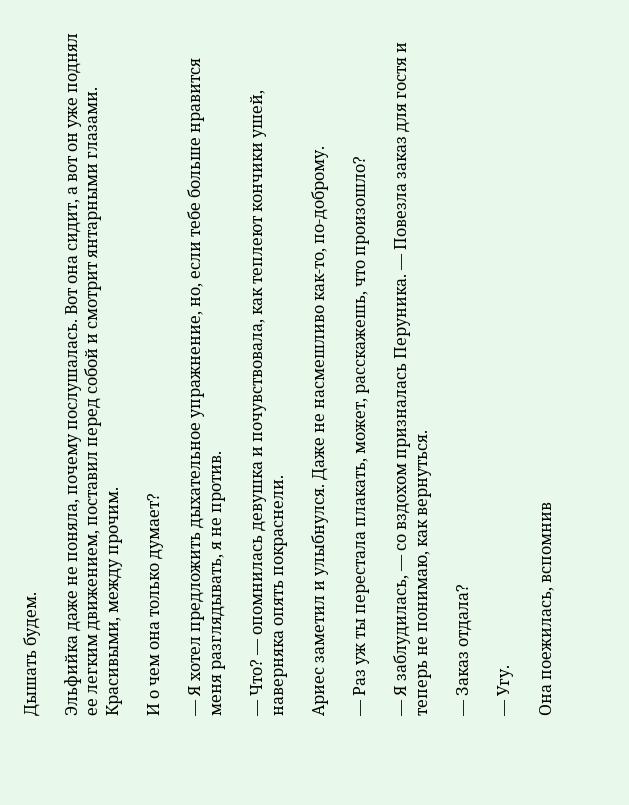Дышать будем.

Эльфийка даже не поняла, почему послушалась. Вот она сидит, а вот он уже поднял ее легким движением, поставил перед собой и смотрит янтарными глазами. Красивыми, между прочим.

И о чем она только думает?

— Я хотел предложить дыхательное упражнение, но, если тебе больше нравится меня разглядывать, я не против.

— Что? — опомнилась девушка и почувствовала, как теплеют кончики ушей, наверняка опять покраснели.

Ариес заметил и улыбнулся. Даже не насмешливо как-то, по-доброму.

— Раз уж ты перестала плакать, может, расскажешь, что произошло?

— Я заблудилась, — со вздохом призналась Перуника. — Повезла заказ для гостя и теперь не понимаю, как вернуться.

— Заказ отдала?

— Угу.

Она поежилась, вспомнив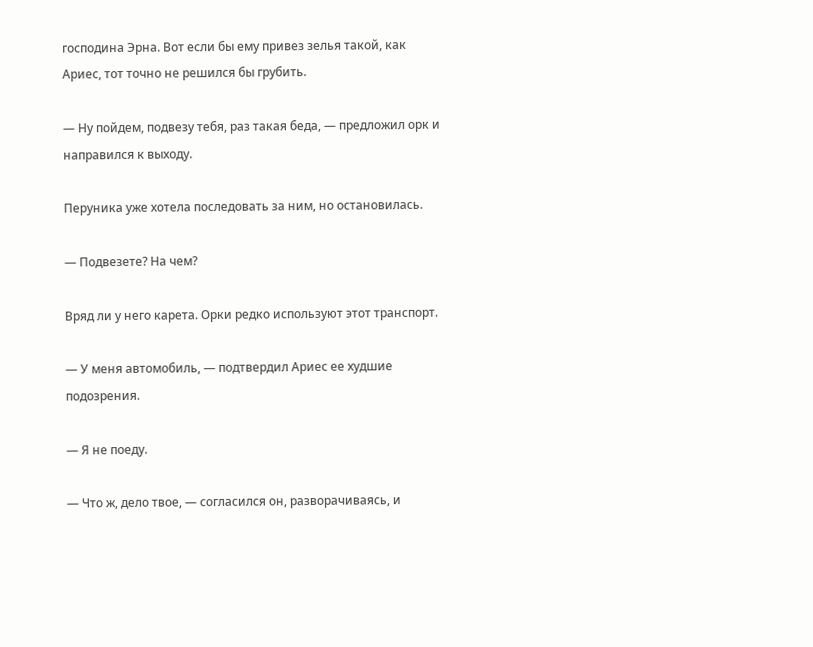господина Эрна. Вот если бы ему привез зелья такой, как Ариес, тот точно не решился бы грубить.

— Ну пойдем, подвезу тебя, раз такая беда, — предложил орк и направился к выходу.

Перуника уже хотела последовать за ним, но остановилась.

— Подвезете? На чем?

Вряд ли у него карета. Орки редко используют этот транспорт.

— У меня автомобиль, — подтвердил Ариес ее худшие подозрения.

— Я не поеду.

— Что ж, дело твое, — согласился он, разворачиваясь, и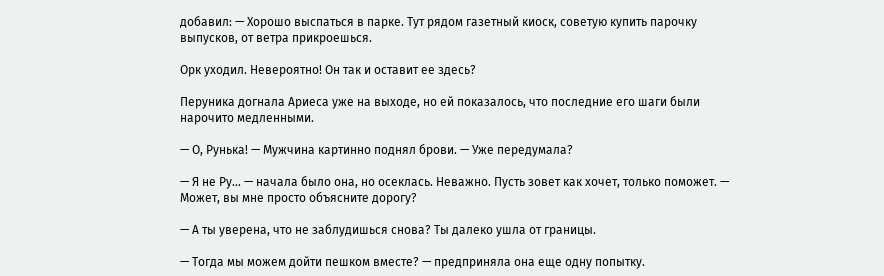добавил: — Хорошо выспаться в парке. Тут рядом газетный киоск, советую купить парочку выпусков, от ветра прикроешься.

Орк уходил. Невероятно! Он так и оставит ее здесь?

Перуника догнала Ариеса уже на выходе, но ей показалось, что последние его шаги были нарочито медленными.

— О, Рунька! — Мужчина картинно поднял брови. — Уже передумала?

— Я не Ру… — начала было она, но осеклась. Неважно. Пусть зовет как хочет, только поможет. — Может, вы мне просто объясните дорогу?

— А ты уверена, что не заблудишься снова? Ты далеко ушла от границы.

— Тогда мы можем дойти пешком вместе? — предприняла она еще одну попытку.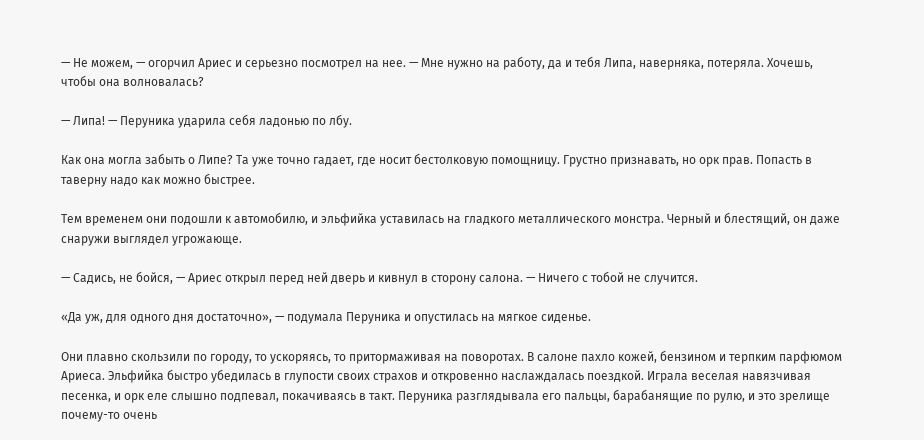— Не можем, — огорчил Ариес и серьезно посмотрел на нее. — Мне нужно на работу, да и тебя Липа, наверняка, потеряла. Хочешь, чтобы она волновалась?

— Липа! — Перуника ударила себя ладонью по лбу.

Как она могла забыть о Липе? Та уже точно гадает, где носит бестолковую помощницу. Грустно признавать, но орк прав. Попасть в таверну надо как можно быстрее.

Тем временем они подошли к автомобилю, и эльфийка уставилась на гладкого металлического монстра. Черный и блестящий, он даже снаружи выглядел угрожающе.

— Садись, не бойся, — Ариес открыл перед ней дверь и кивнул в сторону салона. — Ничего с тобой не случится.

«Да уж, для одного дня достаточно», — подумала Перуника и опустилась на мягкое сиденье.

Они плавно скользили по городу, то ускоряясь, то притормаживая на поворотах. В салоне пахло кожей, бензином и терпким парфюмом Ариеса. Эльфийка быстро убедилась в глупости своих страхов и откровенно наслаждалась поездкой. Играла веселая навязчивая песенка, и орк еле слышно подпевал, покачиваясь в такт. Перуника разглядывала его пальцы, барабанящие по рулю, и это зрелище почему-то очень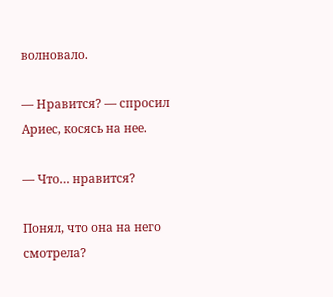волновало.

— Нравится? — спросил Ариес, косясь на нее.

— Что… нравится?

Понял, что она на него смотрела?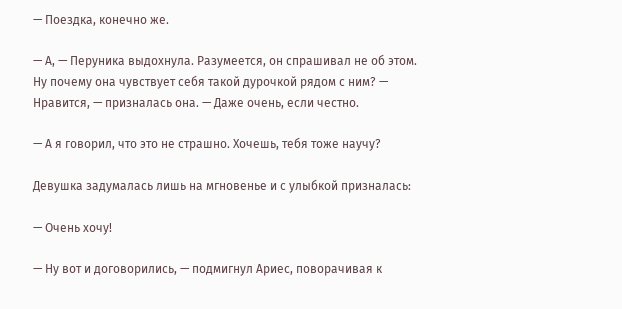— Поездка, конечно же.

— А, — Перуника выдохнула. Разумеется, он спрашивал не об этом. Ну почему она чувствует себя такой дурочкой рядом с ним? — Нравится, — призналась она. — Даже очень, если честно.

— А я говорил, что это не страшно. Хочешь, тебя тоже научу?

Девушка задумалась лишь на мгновенье и с улыбкой призналась:

— Очень хочу!

— Ну вот и договорились, — подмигнул Ариес, поворачивая к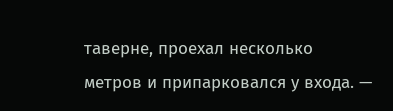таверне, проехал несколько метров и припарковался у входа. —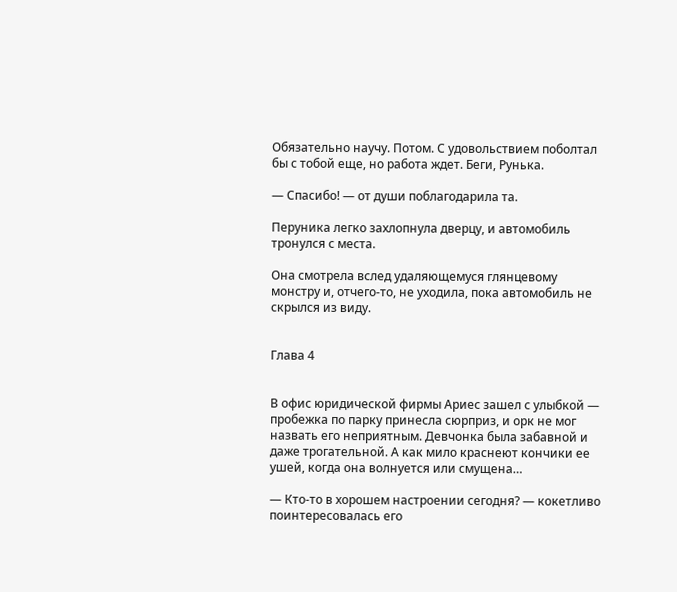Обязательно научу. Потом. С удовольствием поболтал бы с тобой еще, но работа ждет. Беги, Рунька.

— Спасибо! — от души поблагодарила та.

Перуника легко захлопнула дверцу, и автомобиль тронулся с места.

Она смотрела вслед удаляющемуся глянцевому монстру и, отчего-то, не уходила, пока автомобиль не скрылся из виду.


Глава 4


В офис юридической фирмы Ариес зашел с улыбкой — пробежка по парку принесла сюрприз, и орк не мог назвать его неприятным. Девчонка была забавной и даже трогательной. А как мило краснеют кончики ее ушей, когда она волнуется или смущена…

— Кто-то в хорошем настроении сегодня? — кокетливо поинтересовалась его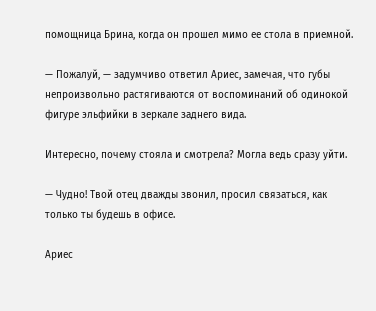помощница Брина, когда он прошел мимо ее стола в приемной.

— Пожалуй, — задумчиво ответил Ариес, замечая, что губы непроизвольно растягиваются от воспоминаний об одинокой фигуре эльфийки в зеркале заднего вида.

Интересно, почему стояла и смотрела? Могла ведь сразу уйти.

— Чудно! Твой отец дважды звонил, просил связаться, как только ты будешь в офисе.

Ариес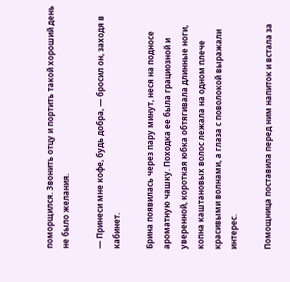поморщился. Звонить отцу и портить такой хороший день не было желания.

— Принеси мне кофе, будь добра, — бросил он, заходя в кабинет.

Брина появилась через пару минут, неся на подносе ароматную чашку. Походка ее была грациозной и уверенной, короткая юбка обтягивала длинные ноги, копна каштановых волос лежала на одном плече красивыми волнами, а глаза с поволокой выражали интерес.

Помощница поставила перед ним напиток и встала за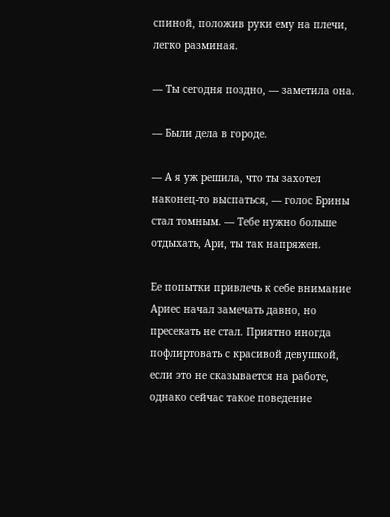спиной, положив руки ему на плечи, легко разминая.

— Ты сегодня поздно, — заметила она.

— Были дела в городе.

— А я уж решила, что ты захотел наконец-то выспаться, — голос Брины стал томным. — Тебе нужно больше отдыхать, Ари, ты так напряжен.

Ее попытки привлечь к себе внимание Ариес начал замечать давно, но пресекать не стал. Приятно иногда пофлиртовать с красивой девушкой, если это не сказывается на работе, однако сейчас такое поведение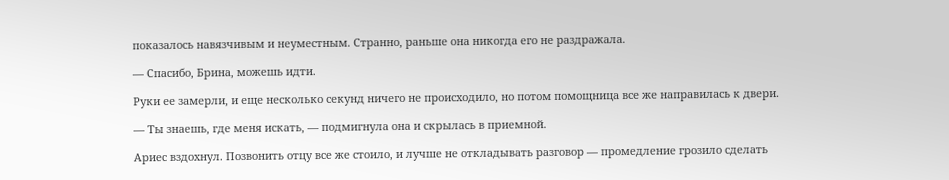показалось навязчивым и неуместным. Странно, раньше она никогда его не раздражала.

— Спасибо, Брина, можешь идти.

Руки ее замерли, и еще несколько секунд ничего не происходило, но потом помощница все же направилась к двери.

— Ты знаешь, где меня искать, — подмигнула она и скрылась в приемной.

Ариес вздохнул. Позвонить отцу все же стоило, и лучше не откладывать разговор — промедление грозило сделать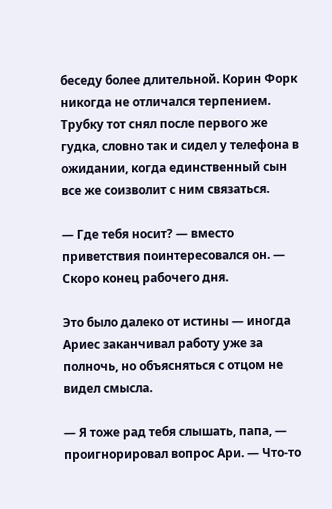беседу более длительной. Корин Форк никогда не отличался терпением. Трубку тот снял после первого же гудка, словно так и сидел у телефона в ожидании, когда единственный сын все же соизволит с ним связаться.

— Где тебя носит? — вместо приветствия поинтересовался он. — Скоро конец рабочего дня.

Это было далеко от истины — иногда Ариес заканчивал работу уже за полночь, но объясняться с отцом не видел смысла.

— Я тоже рад тебя слышать, папа, — проигнорировал вопрос Ари. — Что-то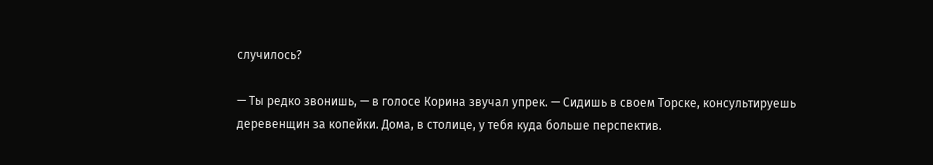случилось?

— Ты редко звонишь, — в голосе Корина звучал упрек. — Сидишь в своем Торске, консультируешь деревенщин за копейки. Дома, в столице, у тебя куда больше перспектив.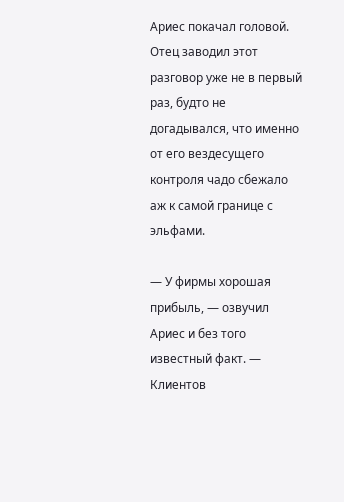Ариес покачал головой. Отец заводил этот разговор уже не в первый раз, будто не догадывался, что именно от его вездесущего контроля чадо сбежало аж к самой границе с эльфами.

— У фирмы хорошая прибыль, — озвучил Ариес и без того известный факт. — Клиентов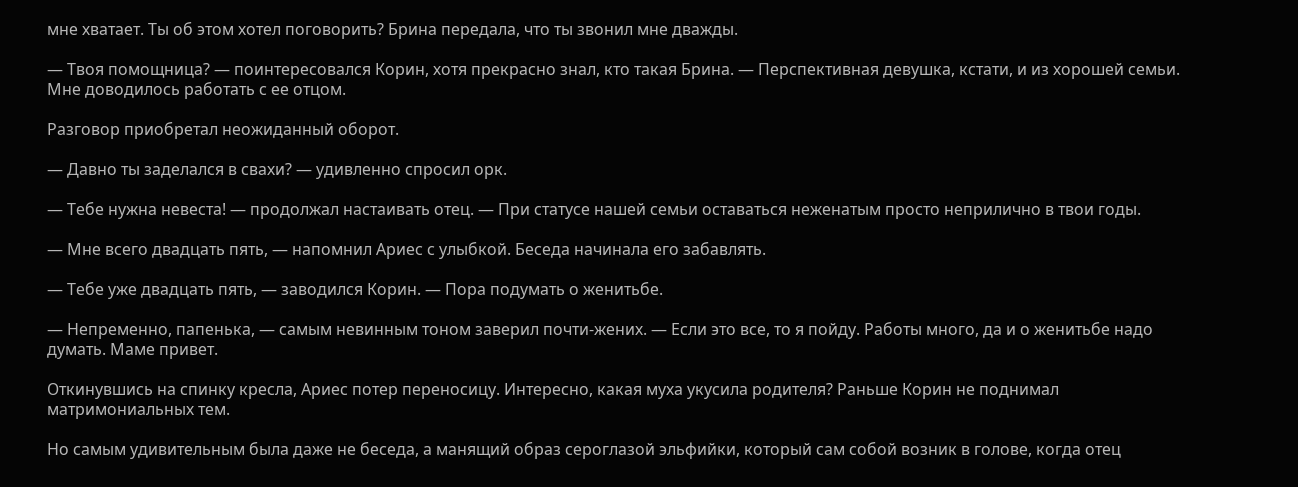мне хватает. Ты об этом хотел поговорить? Брина передала, что ты звонил мне дважды.

— Твоя помощница? — поинтересовался Корин, хотя прекрасно знал, кто такая Брина. — Перспективная девушка, кстати, и из хорошей семьи. Мне доводилось работать с ее отцом.

Разговор приобретал неожиданный оборот.

— Давно ты заделался в свахи? — удивленно спросил орк.

— Тебе нужна невеста! — продолжал настаивать отец. — При статусе нашей семьи оставаться неженатым просто неприлично в твои годы.

— Мне всего двадцать пять, — напомнил Ариес с улыбкой. Беседа начинала его забавлять.

— Тебе уже двадцать пять, — заводился Корин. — Пора подумать о женитьбе.

— Непременно, папенька, — самым невинным тоном заверил почти-жених. — Если это все, то я пойду. Работы много, да и о женитьбе надо думать. Маме привет.

Откинувшись на спинку кресла, Ариес потер переносицу. Интересно, какая муха укусила родителя? Раньше Корин не поднимал матримониальных тем.

Но самым удивительным была даже не беседа, а манящий образ сероглазой эльфийки, который сам собой возник в голове, когда отец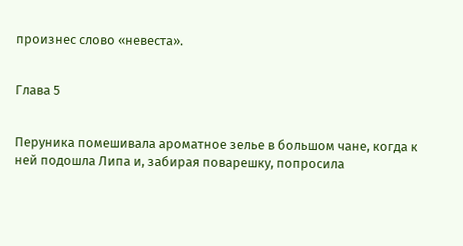произнес слово «невеста».


Глава 5


Перуника помешивала ароматное зелье в большом чане, когда к ней подошла Липа и, забирая поварешку, попросила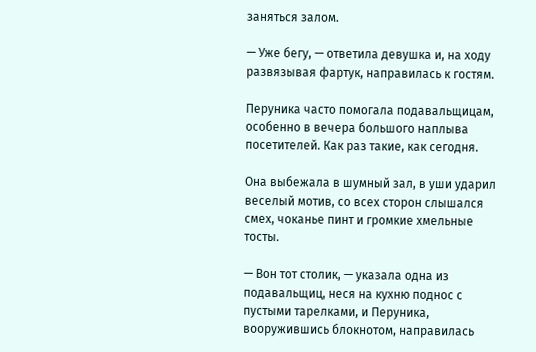заняться залом.

— Уже бегу, — ответила девушка и, на ходу развязывая фартук, направилась к гостям.

Перуника часто помогала подавальщицам, особенно в вечера большого наплыва посетителей. Как раз такие, как сегодня.

Она выбежала в шумный зал, в уши ударил веселый мотив, со всех сторон слышался смех, чоканье пинт и громкие хмельные тосты.

— Вон тот столик, — указала одна из подавальщиц, неся на кухню поднос с пустыми тарелками, и Перуника, вооружившись блокнотом, направилась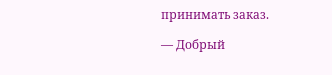принимать заказ.

— Добрый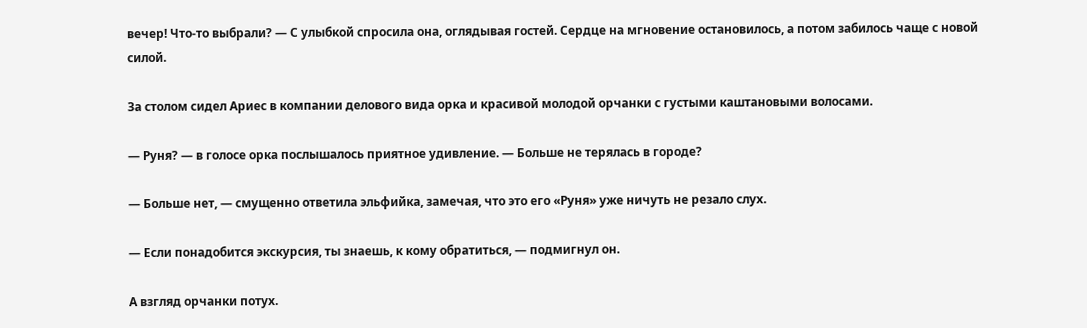вечер! Что-то выбрали? — С улыбкой спросила она, оглядывая гостей. Сердце на мгновение остановилось, а потом забилось чаще с новой силой.

За столом сидел Ариес в компании делового вида орка и красивой молодой орчанки с густыми каштановыми волосами.

— Руня? — в голосе орка послышалось приятное удивление. — Больше не терялась в городе?

— Больше нет, — смущенно ответила эльфийка, замечая, что это его «Руня» уже ничуть не резало слух.

— Если понадобится экскурсия, ты знаешь, к кому обратиться, — подмигнул он.

А взгляд орчанки потух.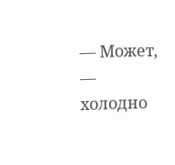— Может, — холодно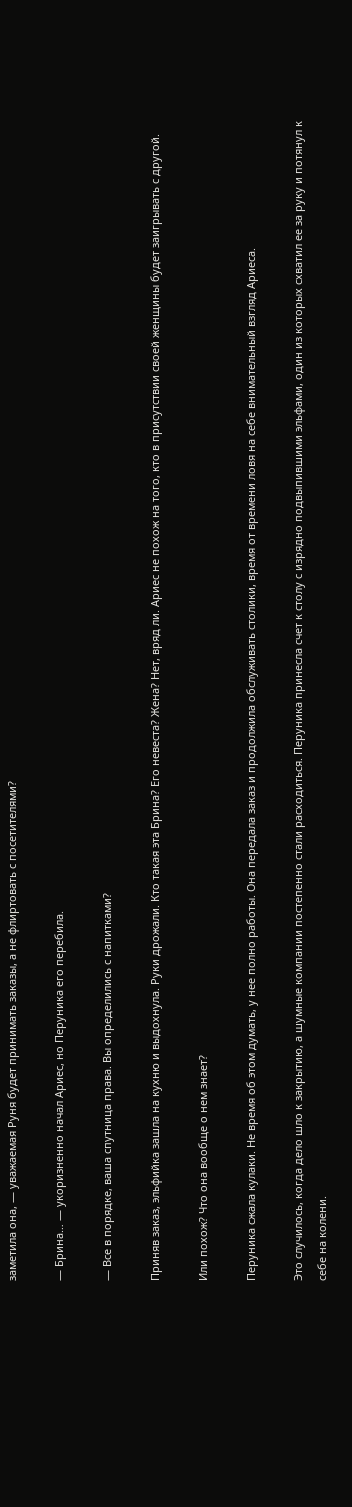заметила она, — уважаемая Руня будет принимать заказы, а не флиртовать с посетителями?

— Брина… — укоризненно начал Ариес, но Перуника его перебила.

— Все в порядке, ваша спутница права. Вы определились с напитками?

Приняв заказ, эльфийка зашла на кухню и выдохнула. Руки дрожали. Кто такая эта Брина? Его невеста? Жена? Нет, вряд ли. Ариес не похож на того, кто в присутствии своей женщины будет заигрывать с другой.

Или похож? Что она вообще о нем знает?

Перуника сжала кулаки. Не время об этом думать, у нее полно работы. Она передала заказ и продолжила обслуживать столики, время от времени ловя на себе внимательный взгляд Ариеса.

Это случилось, когда дело шло к закрытию, а шумные компании постепенно стали расходиться. Перуника принесла счет к столу с изрядно подвыпившими эльфами, один из которых схватил ее за руку и потянул к себе на колени.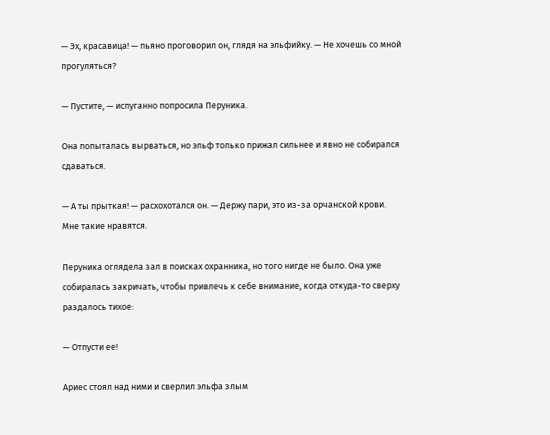— Эх, красавица! — пьяно проговорил он, глядя на эльфийку. — Не хочешь со мной прогуляться?

— Пустите, — испуганно попросила Перуника.

Она попыталась вырваться, но эльф только прижал сильнее и явно не собирался сдаваться.

— А ты прыткая! — расхохотался он. — Держу пари, это из-за орчанской крови. Мне такие нравятся.

Перуника оглядела зал в поисках охранника, но того нигде не было. Она уже собиралась закричать, чтобы привлечь к себе внимание, когда откуда-то сверху раздалось тихое:

— Отпусти ее!

Ариес стоял над ними и сверлил эльфа злым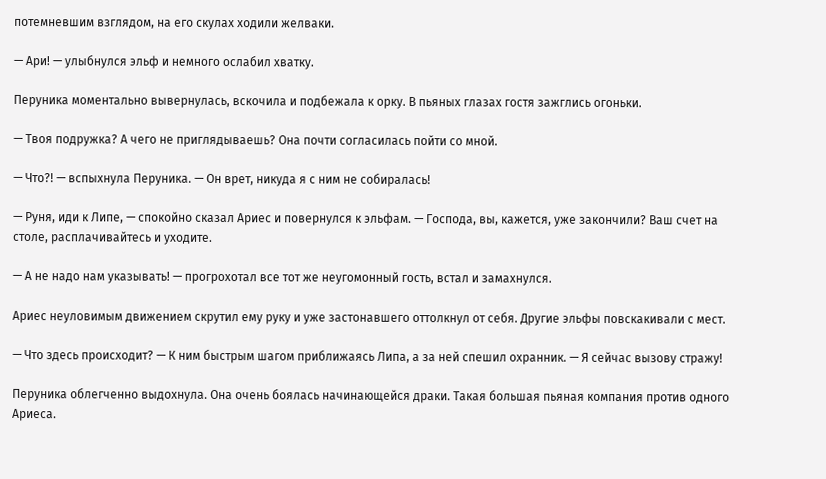потемневшим взглядом, на его скулах ходили желваки.

— Ари! — улыбнулся эльф и немного ослабил хватку.

Перуника моментально вывернулась, вскочила и подбежала к орку. В пьяных глазах гостя зажглись огоньки.

— Твоя подружка? А чего не приглядываешь? Она почти согласилась пойти со мной.

— Что?! — вспыхнула Перуника. — Он врет, никуда я с ним не собиралась!

— Руня, иди к Липе, — спокойно сказал Ариес и повернулся к эльфам. — Господа, вы, кажется, уже закончили? Ваш счет на столе, расплачивайтесь и уходите.

— А не надо нам указывать! — прогрохотал все тот же неугомонный гость, встал и замахнулся.

Ариес неуловимым движением скрутил ему руку и уже застонавшего оттолкнул от себя. Другие эльфы повскакивали с мест.

— Что здесь происходит? — К ним быстрым шагом приближаясь Липа, а за ней спешил охранник. — Я сейчас вызову стражу!

Перуника облегченно выдохнула. Она очень боялась начинающейся драки. Такая большая пьяная компания против одного Ариеса.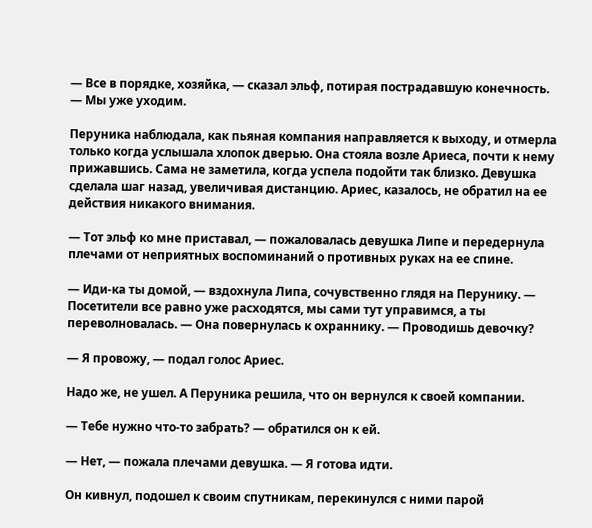— Все в порядке, хозяйка, — сказал эльф, потирая пострадавшую конечность. — Мы уже уходим.

Перуника наблюдала, как пьяная компания направляется к выходу, и отмерла только когда услышала хлопок дверью. Она стояла возле Ариеса, почти к нему прижавшись. Сама не заметила, когда успела подойти так близко. Девушка сделала шаг назад, увеличивая дистанцию. Ариес, казалось, не обратил на ее действия никакого внимания.

— Тот эльф ко мне приставал, — пожаловалась девушка Липе и передернула плечами от неприятных воспоминаний о противных руках на ее спине.

— Иди-ка ты домой, — вздохнула Липа, сочувственно глядя на Перунику. — Посетители все равно уже расходятся, мы сами тут управимся, а ты переволновалась. — Она повернулась к охраннику. — Проводишь девочку?

— Я провожу, — подал голос Ариес.

Надо же, не ушел. А Перуника решила, что он вернулся к своей компании.

— Тебе нужно что-то забрать? — обратился он к ей.

— Нет, — пожала плечами девушка. — Я готова идти.

Он кивнул, подошел к своим спутникам, перекинулся с ними парой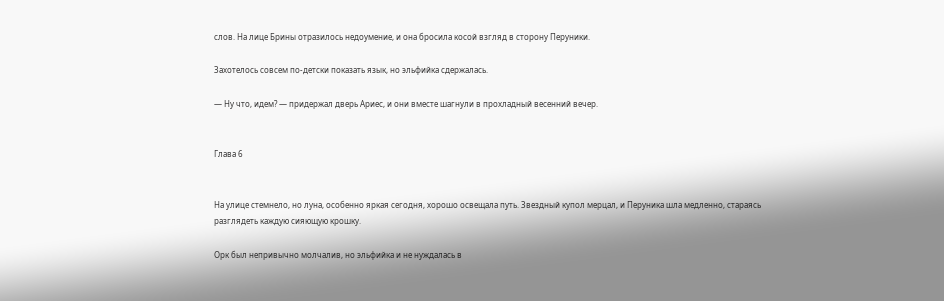слов. На лице Брины отразилось недоумение, и она бросила косой взгляд в сторону Перуники.

Захотелось совсем по-детски показать язык, но эльфийка сдержалась.

— Ну что, идем? — придержал дверь Ариес, и они вместе шагнули в прохладный весенний вечер.


Глава 6


На улице стемнело, но луна, особенно яркая сегодня, хорошо освещала путь. Звездный купол мерцал, и Перуника шла медленно, стараясь разглядеть каждую сияющую крошку.

Орк был непривычно молчалив, но эльфийка и не нуждалась в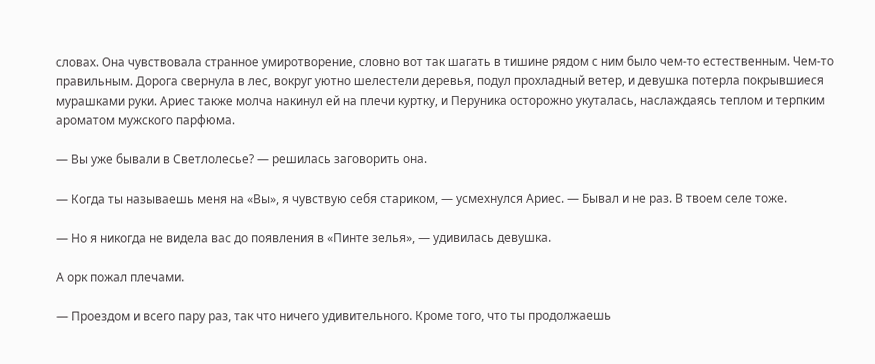словах. Она чувствовала странное умиротворение, словно вот так шагать в тишине рядом с ним было чем-то естественным. Чем-то правильным. Дорога свернула в лес, вокруг уютно шелестели деревья, подул прохладный ветер, и девушка потерла покрывшиеся мурашками руки. Ариес также молча накинул ей на плечи куртку, и Перуника осторожно укуталась, наслаждаясь теплом и терпким ароматом мужского парфюма.

— Вы уже бывали в Светлолесье? — решилась заговорить она.

— Когда ты называешь меня на «Вы», я чувствую себя стариком, — усмехнулся Ариес. — Бывал и не раз. В твоем селе тоже.

— Но я никогда не видела вас до появления в «Пинте зелья», — удивилась девушка.

А орк пожал плечами.

— Проездом и всего пару раз, так что ничего удивительного. Кроме того, что ты продолжаешь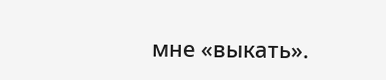мне «выкать».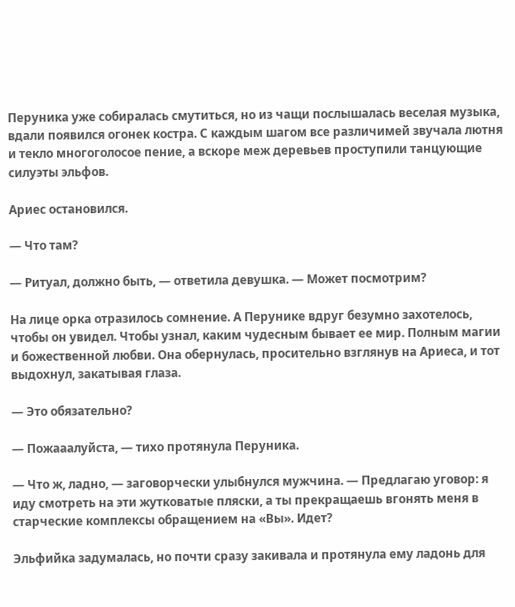Перуника уже собиралась смутиться, но из чащи послышалась веселая музыка, вдали появился огонек костра. С каждым шагом все различимей звучала лютня и текло многоголосое пение, а вскоре меж деревьев проступили танцующие силуэты эльфов.

Ариес остановился.

— Что там?

— Ритуал, должно быть, — ответила девушка. — Может посмотрим?

На лице орка отразилось сомнение. А Перунике вдруг безумно захотелось, чтобы он увидел. Чтобы узнал, каким чудесным бывает ее мир. Полным магии и божественной любви. Она обернулась, просительно взглянув на Ариеса, и тот выдохнул, закатывая глаза.

— Это обязательно?

— Пожааалуйста, — тихо протянула Перуника.

— Что ж, ладно, — заговорчески улыбнулся мужчина. — Предлагаю уговор: я иду смотреть на эти жутковатые пляски, а ты прекращаешь вгонять меня в старческие комплексы обращением на «Вы». Идет?

Эльфийка задумалась, но почти сразу закивала и протянула ему ладонь для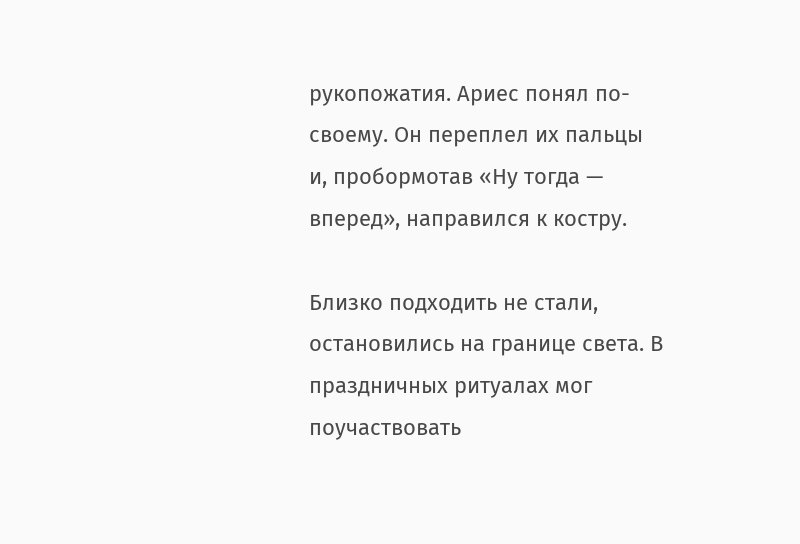рукопожатия. Ариес понял по-своему. Он переплел их пальцы и, пробормотав «Ну тогда — вперед», направился к костру.

Близко подходить не стали, остановились на границе света. В праздничных ритуалах мог поучаствовать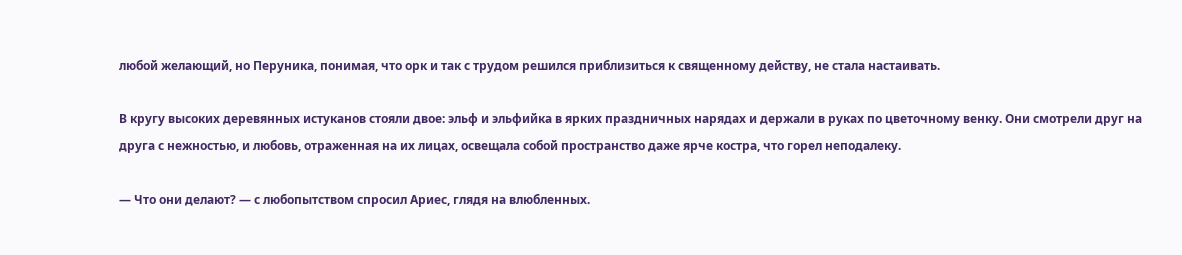любой желающий, но Перуника, понимая, что орк и так с трудом решился приблизиться к священному действу, не стала настаивать.

В кругу высоких деревянных истуканов стояли двое: эльф и эльфийка в ярких праздничных нарядах и держали в руках по цветочному венку. Они смотрели друг на друга с нежностью, и любовь, отраженная на их лицах, освещала собой пространство даже ярче костра, что горел неподалеку.

— Что они делают? — с любопытством спросил Ариес, глядя на влюбленных.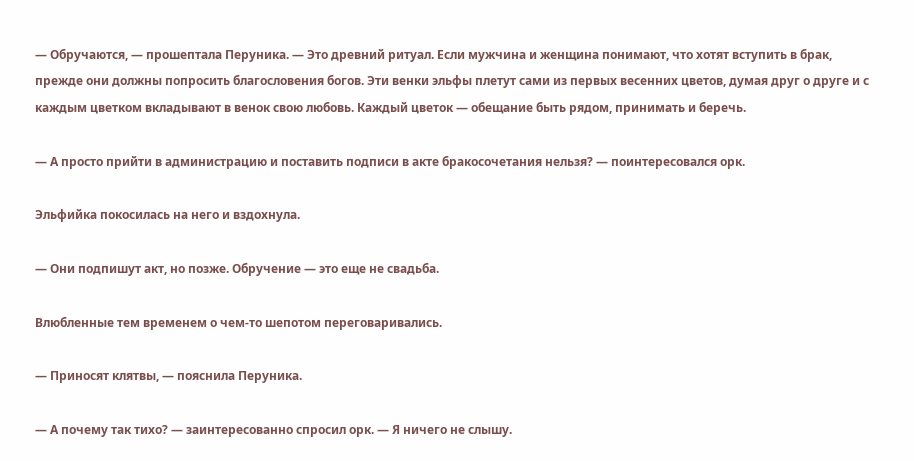— Обручаются, — прошептала Перуника. — Это древний ритуал. Если мужчина и женщина понимают, что хотят вступить в брак, прежде они должны попросить благословения богов. Эти венки эльфы плетут сами из первых весенних цветов, думая друг о друге и с каждым цветком вкладывают в венок свою любовь. Каждый цветок — обещание быть рядом, принимать и беречь.

— А просто прийти в администрацию и поставить подписи в акте бракосочетания нельзя? — поинтересовался орк.

Эльфийка покосилась на него и вздохнула.

— Они подпишут акт, но позже. Обручение — это еще не свадьба.

Влюбленные тем временем о чем-то шепотом переговаривались.

— Приносят клятвы, — пояснила Перуника.

— А почему так тихо? — заинтересованно спросил орк. — Я ничего не слышу.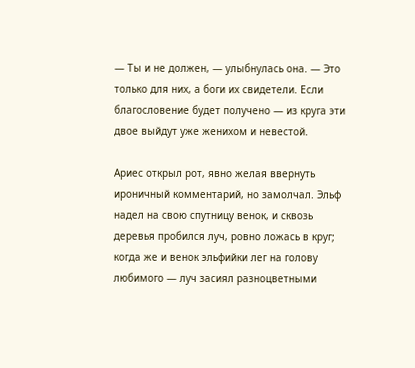— Ты и не должен, — улыбнулась она. — Это только для них, а боги их свидетели. Если благословение будет получено — из круга эти двое выйдут уже женихом и невестой.

Ариес открыл рот, явно желая ввернуть ироничный комментарий, но замолчал. Эльф надел на свою спутницу венок, и сквозь деревья пробился луч, ровно ложась в круг; когда же и венок эльфийки лег на голову любимого — луч засиял разноцветными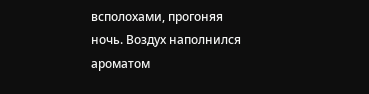всполохами, прогоняя ночь. Воздух наполнился ароматом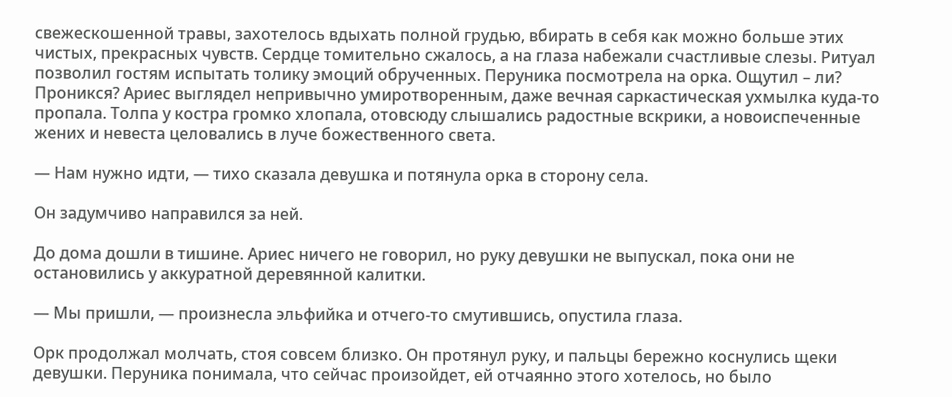свежескошенной травы, захотелось вдыхать полной грудью, вбирать в себя как можно больше этих чистых, прекрасных чувств. Сердце томительно сжалось, а на глаза набежали счастливые слезы. Ритуал позволил гостям испытать толику эмоций обрученных. Перуника посмотрела на орка. Ощутил – ли? Проникся? Ариес выглядел непривычно умиротворенным, даже вечная саркастическая ухмылка куда-то пропала. Толпа у костра громко хлопала, отовсюду слышались радостные вскрики, а новоиспеченные жених и невеста целовались в луче божественного света.

— Нам нужно идти, — тихо сказала девушка и потянула орка в сторону села.

Он задумчиво направился за ней.

До дома дошли в тишине. Ариес ничего не говорил, но руку девушки не выпускал, пока они не остановились у аккуратной деревянной калитки.

— Мы пришли, — произнесла эльфийка и отчего-то смутившись, опустила глаза.

Орк продолжал молчать, стоя совсем близко. Он протянул руку, и пальцы бережно коснулись щеки девушки. Перуника понимала, что сейчас произойдет, ей отчаянно этого хотелось, но было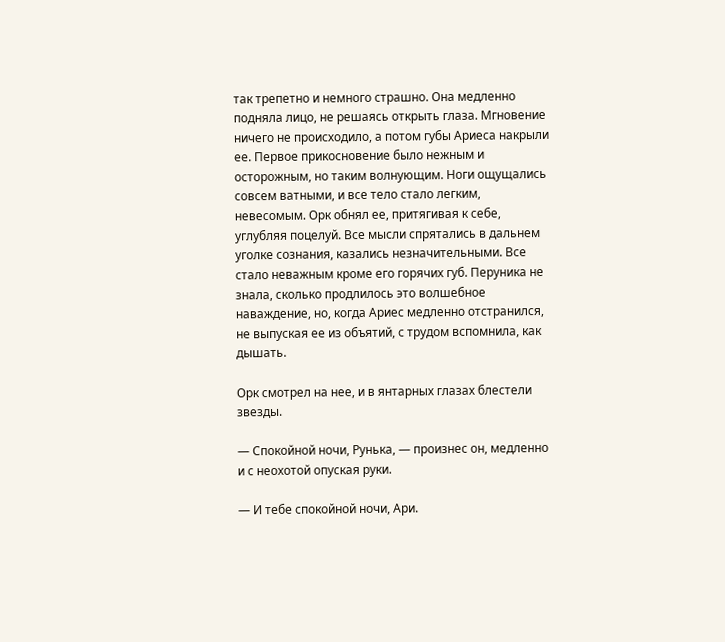так трепетно и немного страшно. Она медленно подняла лицо, не решаясь открыть глаза. Мгновение ничего не происходило, а потом губы Ариеса накрыли ее. Первое прикосновение было нежным и осторожным, но таким волнующим. Ноги ощущались совсем ватными, и все тело стало легким, невесомым. Орк обнял ее, притягивая к себе, углубляя поцелуй. Все мысли спрятались в дальнем уголке сознания, казались незначительными. Все стало неважным кроме его горячих губ. Перуника не знала, сколько продлилось это волшебное наваждение, но, когда Ариес медленно отстранился, не выпуская ее из объятий, с трудом вспомнила, как дышать.

Орк смотрел на нее, и в янтарных глазах блестели звезды.

— Спокойной ночи, Рунька, — произнес он, медленно и с неохотой опуская руки.

— И тебе спокойной ночи, Ари.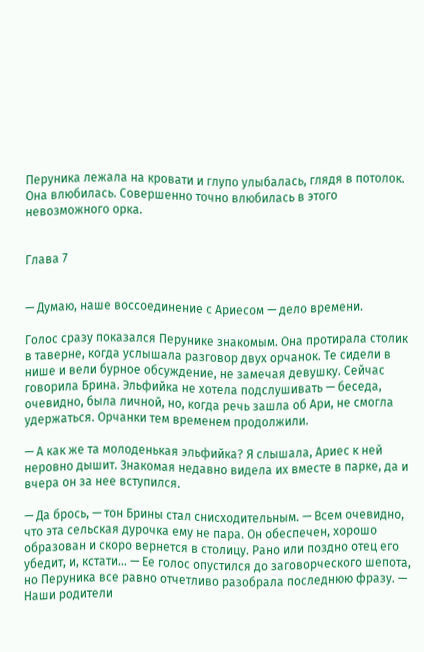Перуника лежала на кровати и глупо улыбалась, глядя в потолок. Она влюбилась. Совершенно точно влюбилась в этого невозможного орка.


Глава 7


— Думаю, наше воссоединение с Ариесом — дело времени.

Голос сразу показался Перунике знакомым. Она протирала столик в таверне, когда услышала разговор двух орчанок. Те сидели в нише и вели бурное обсуждение, не замечая девушку. Сейчас говорила Брина. Эльфийка не хотела подслушивать — беседа, очевидно, была личной, но, когда речь зашла об Ари, не смогла удержаться. Орчанки тем временем продолжили.

— А как же та молоденькая эльфийка? Я слышала, Ариес к ней неровно дышит. Знакомая недавно видела их вместе в парке, да и вчера он за нее вступился.

— Да брось, — тон Брины стал снисходительным. — Всем очевидно, что эта сельская дурочка ему не пара. Он обеспечен, хорошо образован и скоро вернется в столицу. Рано или поздно отец его убедит, и, кстати… — Ее голос опустился до заговорческого шепота, но Перуника все равно отчетливо разобрала последнюю фразу. — Наши родители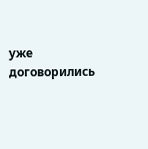уже договорились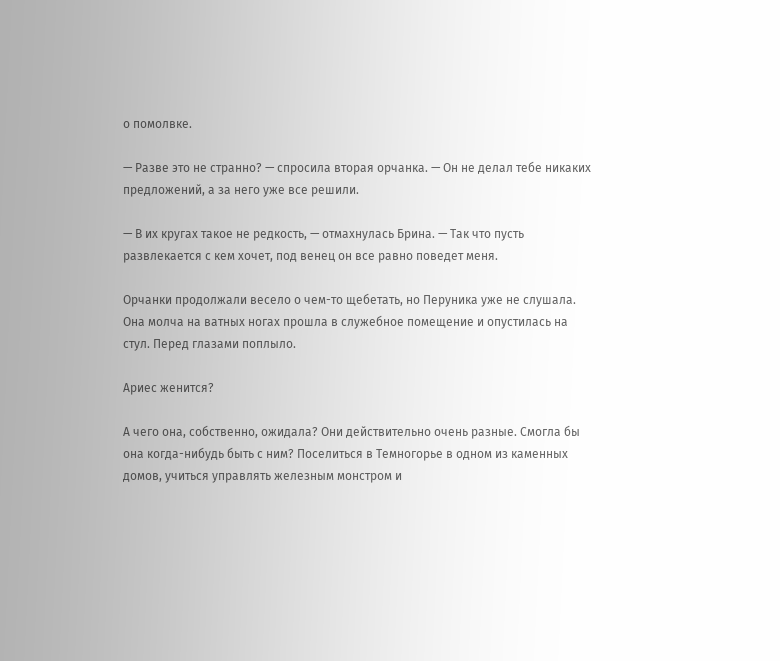о помолвке.

— Разве это не странно? — спросила вторая орчанка. — Он не делал тебе никаких предложений, а за него уже все решили.

— В их кругах такое не редкость, — отмахнулась Брина. — Так что пусть развлекается с кем хочет, под венец он все равно поведет меня.

Орчанки продолжали весело о чем-то щебетать, но Перуника уже не слушала. Она молча на ватных ногах прошла в служебное помещение и опустилась на стул. Перед глазами поплыло.

Ариес женится?

А чего она, собственно, ожидала? Они действительно очень разные. Смогла бы она когда-нибудь быть с ним? Поселиться в Темногорье в одном из каменных домов, учиться управлять железным монстром и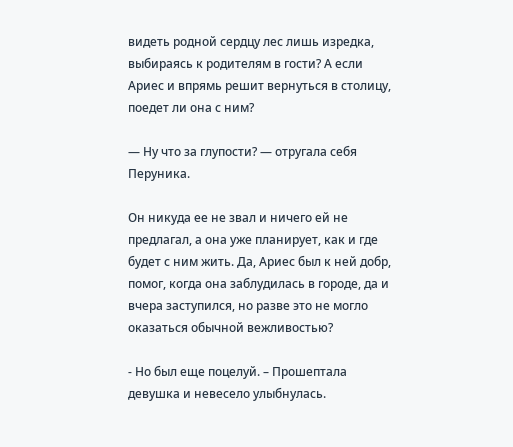видеть родной сердцу лес лишь изредка, выбираясь к родителям в гости? А если Ариес и впрямь решит вернуться в столицу, поедет ли она с ним?

— Ну что за глупости? — отругала себя Перуника.

Он никуда ее не звал и ничего ей не предлагал, а она уже планирует, как и где будет с ним жить. Да, Ариес был к ней добр, помог, когда она заблудилась в городе, да и вчера заступился, но разве это не могло оказаться обычной вежливостью?

- Но был еще поцелуй. – Прошептала девушка и невесело улыбнулась.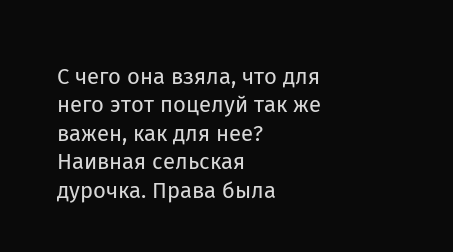С чего она взяла, что для него этот поцелуй так же важен, как для нее? Наивная сельская дурочка. Права была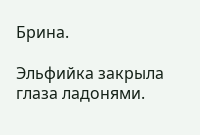Брина.

Эльфийка закрыла глаза ладонями.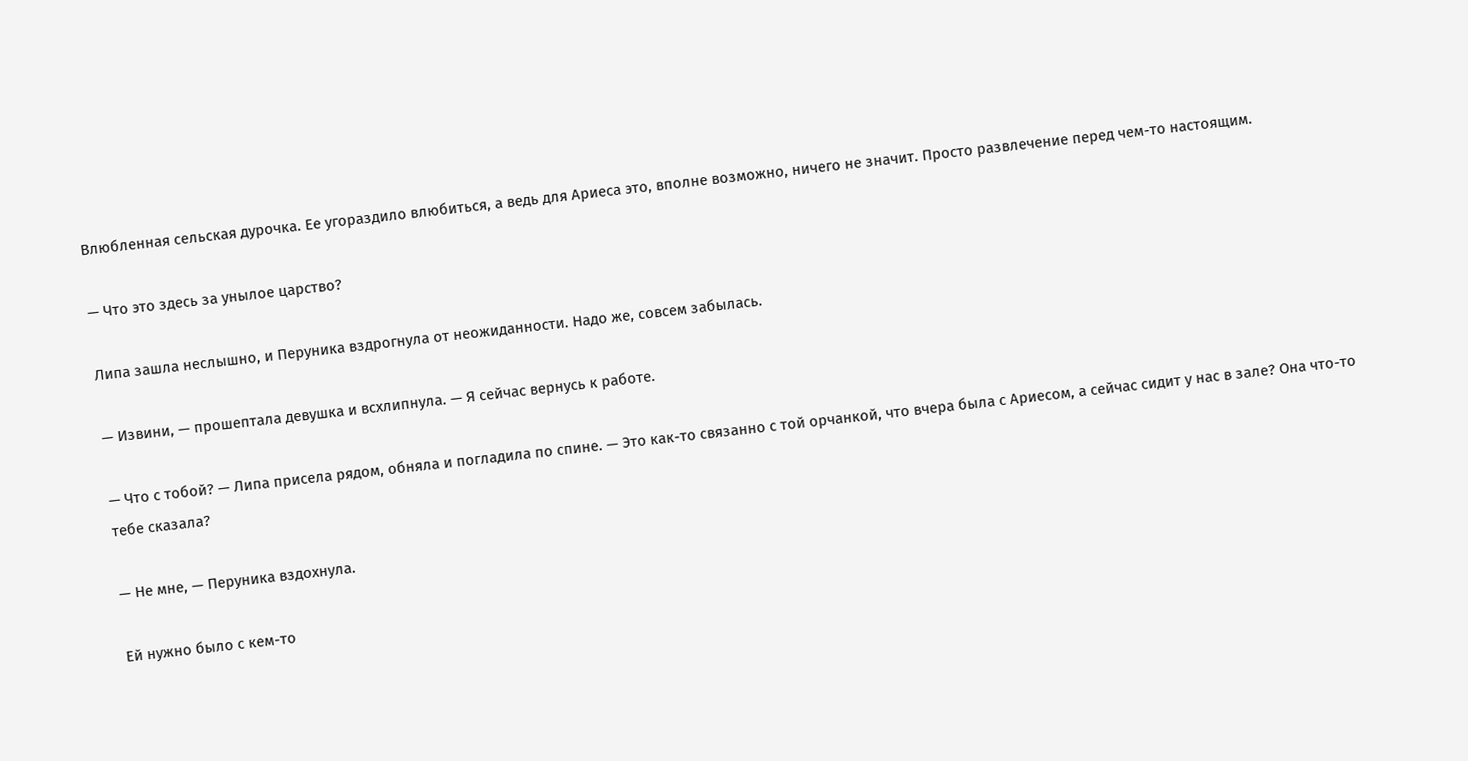Влюбленная сельская дурочка. Ее угораздило влюбиться, а ведь для Ариеса это, вполне возможно, ничего не значит. Просто развлечение перед чем-то настоящим.

— Что это здесь за унылое царство?

Липа зашла неслышно, и Перуника вздрогнула от неожиданности. Надо же, совсем забылась.

— Извини, — прошептала девушка и всхлипнула. — Я сейчас вернусь к работе.

— Что с тобой? — Липа присела рядом, обняла и погладила по спине. — Это как-то связанно с той орчанкой, что вчера была с Ариесом, а сейчас сидит у нас в зале? Она что-то тебе сказала?

— Не мне, — Перуника вздохнула.

Ей нужно было с кем-то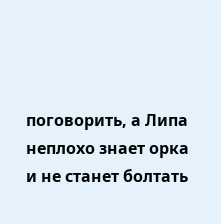поговорить, а Липа неплохо знает орка и не станет болтать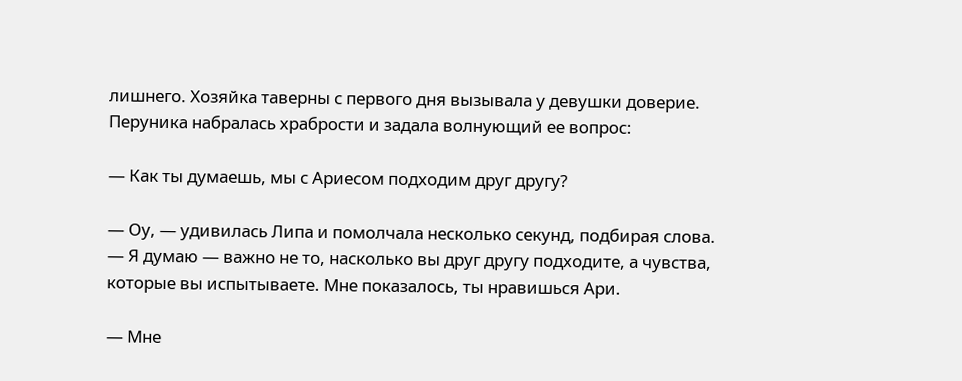лишнего. Хозяйка таверны с первого дня вызывала у девушки доверие. Перуника набралась храбрости и задала волнующий ее вопрос:

— Как ты думаешь, мы с Ариесом подходим друг другу?

— Оу, — удивилась Липа и помолчала несколько секунд, подбирая слова. — Я думаю — важно не то, насколько вы друг другу подходите, а чувства, которые вы испытываете. Мне показалось, ты нравишься Ари.

— Мне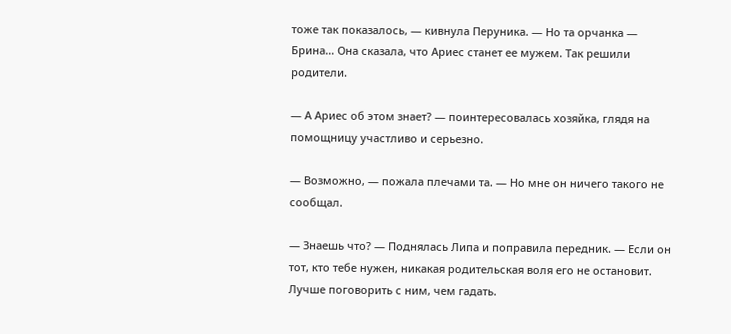тоже так показалось, — кивнула Перуника. — Но та орчанка — Брина… Она сказала, что Ариес станет ее мужем. Так решили родители.

— А Ариес об этом знает? — поинтересовалась хозяйка, глядя на помощницу участливо и серьезно.

— Возможно, — пожала плечами та. — Но мне он ничего такого не сообщал.

— Знаешь что? — Поднялась Липа и поправила передник. — Если он тот, кто тебе нужен, никакая родительская воля его не остановит. Лучше поговорить с ним, чем гадать.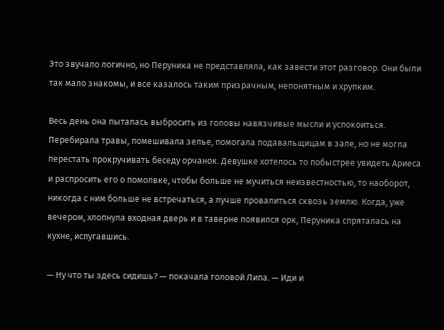Это звучало логично, но Перуника не представляла, как завести этот разговор. Они были так мало знакомы, и все казалось таким призрачным, непонятным и хрупким.

Весь день она пыталась выбросить из головы навязчивые мысли и успокоиться. Перебирала травы, помешивала зелье, помогала подавальщицам в зале, но не могла перестать прокручивать беседу орчанок. Девушке хотелось то побыстрее увидеть Ариеса и распросить его о помолвке, чтобы больше не мучиться неизвестностью, то наоборот, никогда с ним больше не встречаться, а лучше провалиться сквозь землю. Когда, уже вечером, хлопнула входная дверь и в таверне появился орк, Перуника спряталась на кухне, испугавшись.

— Ну что ты здесь сидишь? — покачала головой Липа. — Иди и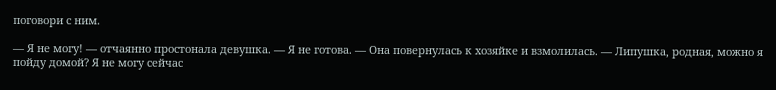поговори с ним.

— Я не могу! — отчаянно простонала девушка. — Я не готова. — Она повернулась к хозяйке и взмолилась. — Липушка, родная, можно я пойду домой? Я не могу сейчас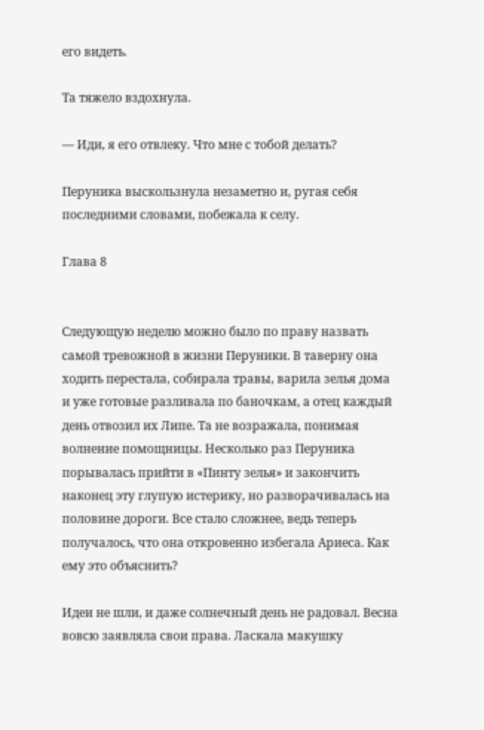его видеть.

Та тяжело вздохнула.

— Иди, я его отвлеку. Что мне с тобой делать?

Перуника выскользнула незаметно и, ругая себя последними словами, побежала к селу.

Глава 8


Следующую неделю можно было по праву назвать самой тревожной в жизни Перуники. В таверну она ходить перестала, собирала травы, варила зелья дома и уже готовые разливала по баночкам, а отец каждый день отвозил их Липе. Та не возражала, понимая волнение помощницы. Несколько раз Перуника порывалась прийти в «Пинту зелья» и закончить наконец эту глупую истерику, но разворачивалась на половине дороги. Все стало сложнее, ведь теперь получалось, что она откровенно избегала Ариеса. Как ему это объяснить?

Идеи не шли, и даже солнечный день не радовал. Весна вовсю заявляла свои права. Ласкала макушку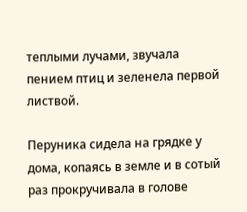теплыми лучами, звучала пением птиц и зеленела первой листвой.

Перуника сидела на грядке у дома, копаясь в земле и в сотый раз прокручивала в голове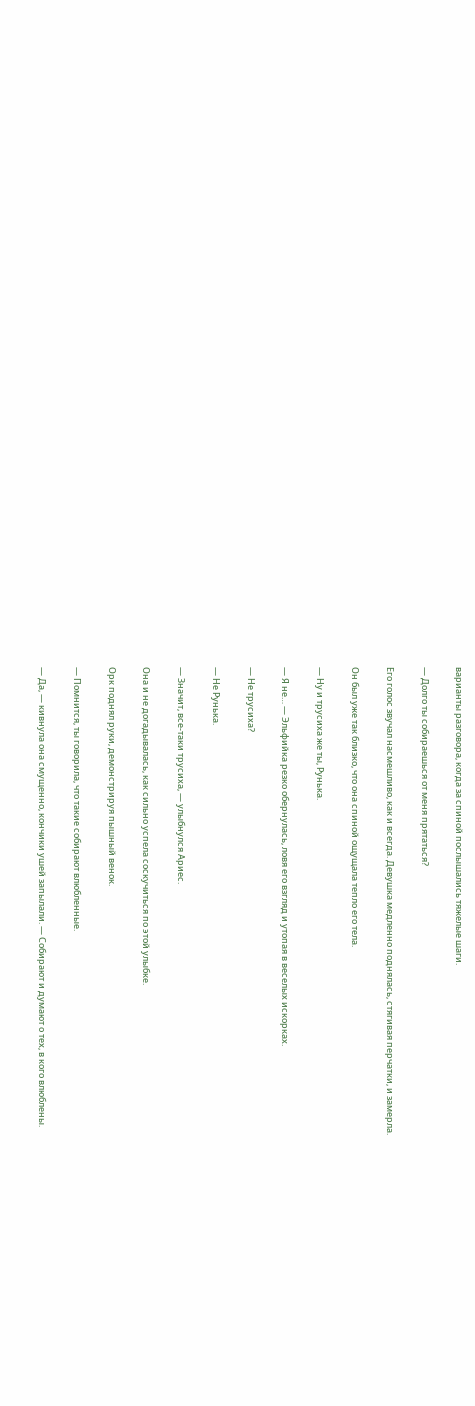варианты разговора, когда за спиной послышались тяжелые шаги.

— Долго ты собираешься от меня прятаться?

Его голос звучал насмешливо, как и всегда. Девушка медленно поднялась, стягивая перчатки, и замерла.

Он был уже так близко, что она спиной ощущала тепло его тела.

— Ну и трусиха же ты, Рунька.

— Я не… — Эльфийка резко обернулась, ловя его взгляд и утопая в веселых искорках.

— Не трусиха?

— Не Рунька.

— Значит, все-таки трусиха, — улыбнулся Ариес.

Она и не догадывалась, как сильно успела соскучиться по этой улыбке.

Орк поднял руки, демонстрируя пышный венок.

— Помнится, ты говорила, что такие собирают влюбленные.

— Да, — кивнула она смущенно, кончики ушей запылали. — Собирают и думают о тех, в кого влюблены.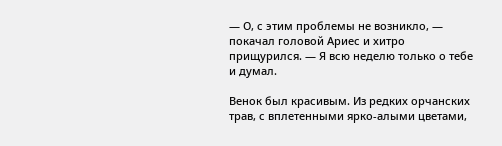— О, с этим проблемы не возникло, — покачал головой Ариес и хитро прищурился. — Я всю неделю только о тебе и думал.

Венок был красивым. Из редких орчанских трав, с вплетенными ярко-алыми цветами,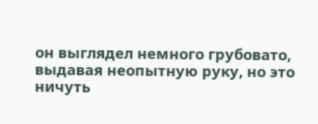он выглядел немного грубовато, выдавая неопытную руку, но это ничуть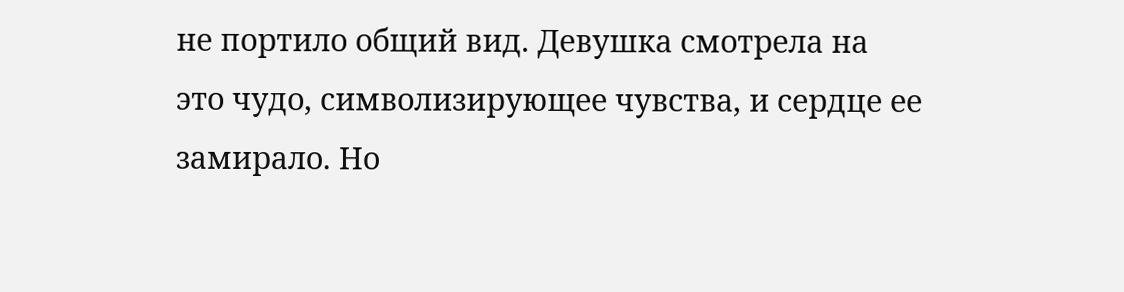не портило общий вид. Девушка смотрела на это чудо, символизирующее чувства, и сердце ее замирало. Но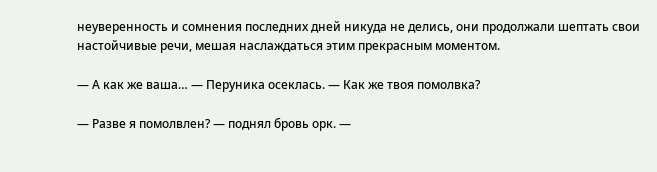неуверенность и сомнения последних дней никуда не делись, они продолжали шептать свои настойчивые речи, мешая наслаждаться этим прекрасным моментом.

— А как же ваша… — Перуника осеклась. — Как же твоя помолвка?

— Разве я помолвлен? — поднял бровь орк. —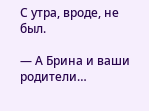С утра, вроде, не был.

— А Брина и ваши родители…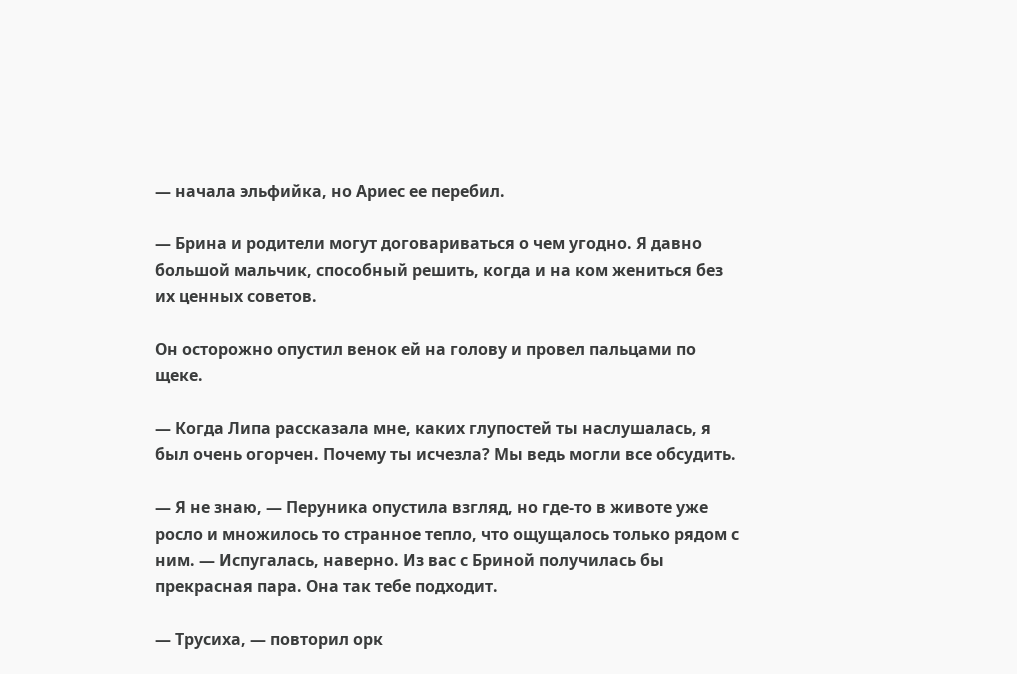— начала эльфийка, но Ариес ее перебил.

— Брина и родители могут договариваться о чем угодно. Я давно большой мальчик, способный решить, когда и на ком жениться без их ценных советов.

Он осторожно опустил венок ей на голову и провел пальцами по щеке.

— Когда Липа рассказала мне, каких глупостей ты наслушалась, я был очень огорчен. Почему ты исчезла? Мы ведь могли все обсудить.

— Я не знаю, — Перуника опустила взгляд, но где-то в животе уже росло и множилось то странное тепло, что ощущалось только рядом с ним. — Испугалась, наверно. Из вас с Бриной получилась бы прекрасная пара. Она так тебе подходит.

— Трусиха, — повторил орк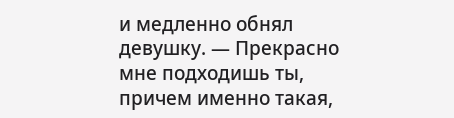и медленно обнял девушку. — Прекрасно мне подходишь ты, причем именно такая,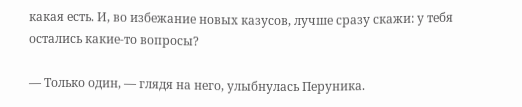какая есть. И, во избежание новых казусов, лучше сразу скажи: у тебя остались какие-то вопросы?

— Только один, — глядя на него, улыбнулась Перуника.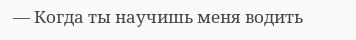— Когда ты научишь меня водить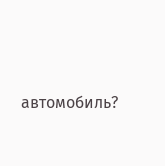автомобиль?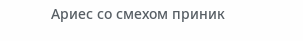Ариес со смехом приник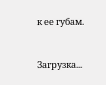к ее губам.


Загрузка...